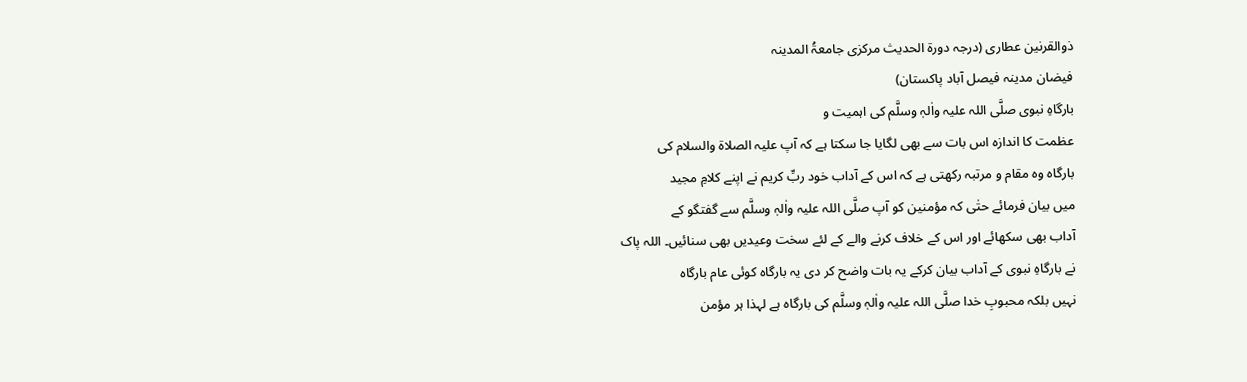ذوالقرنین عطاری (درجہ دورة الحدیث مرکزی جامعۃُ المدینہ
فیضان مدینہ فیصل آباد پاکستان)
بارگاہِ نبوی صلَّی اللہ علیہ واٰلہٖ وسلَّم کی اہمیت و
عظمت کا اندازہ اس بات سے بھی لگایا جا سکتا ہے کہ آپ علیہ الصلاة والسلام کی
بارگاہ وہ مقام و مرتبہ رکھتی ہے کہ اس کے آداب خود ربِّ کریم نے اپنے کلامِ مجید
میں بیان فرمائے حتٰی کہ مؤمنين کو آپ صلَّی اللہ علیہ واٰلہٖ وسلَّم سے گفتگو کے
آداب بھی سکھائے اور اس کے خلاف کرنے والے کے لئے سخت وعیدیں بھی سنائیں۔ اللہ پاک
نے بارگاہِ نبوی کے آداب بیان کرکے یہ بات واضح کر دی یہ بارگاہ کوئی عام بارگاہ
نہیں بلکہ محبوبِ خدا صلَّی اللہ علیہ واٰلہٖ وسلَّم کی بارگاہ ہے لہذا ہر مؤمن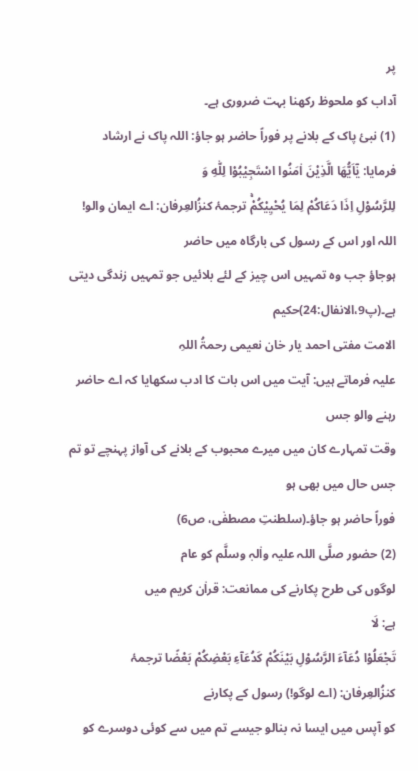پر
آداب کو ملحوظ رکھنا بہت ضروری ہے۔
(1) نبیٔ پاک کے بلانے پر فوراً حاضر ہو جاؤ: اللہ پاک نے ارشاد فرمایا: یٰۤاَیُّهَا الَّذِیْنَ اٰمَنُوا اسْتَجِیْبُوْا لِلّٰهِ وَ
لِلرَّسُوْلِ اِذَا دَعَاكُمْ لِمَا یُحْیِیْكُمْۚ ترجمۂ کنزُالعِرفان: اے ایمان والو! اللہ اور اس کے رسول کی بارگاہ میں حاضر
ہوجاؤ جب وہ تمہیں اس چیز کے لئے بلائیں جو تمہیں زندگی دیتی ہے۔(پ9،الانفال:24)حکیم
الامت مفتی احمد یار خان نعیمی رحمۃُ اللہِ
علیہ فرماتے ہیں: آیت میں اس بات کا ادب سکھایا کہ اے حاضر رہنے والو جس
وقت تمہارے کان میں میرے محبوب کے بلانے کی آواز پہنچے تو تم جس حال میں بھی ہو
فوراً حاضر ہو جاؤ۔(سلطنتِ مصطفٰی، ص6)
(2) حضور صلَّی اللہ علیہ واٰلہٖ وسلَّم کو عام
لوگوں کی طرح پکارنے کی ممانعت: قراٰن کریم میں
ہے: لَا
تَجْعَلُوْا دُعَآءَ الرَّسُوْلِ بَیْنَكُمْ كَدُعَآءِ بَعْضِكُمْ بَعْضًا ترجمۂ
کنزُالعِرفان: (اے لوگو!) رسول کے پکارنے
کو آپس میں ایسا نہ بنالو جیسے تم میں سے کوئی دوسرے کو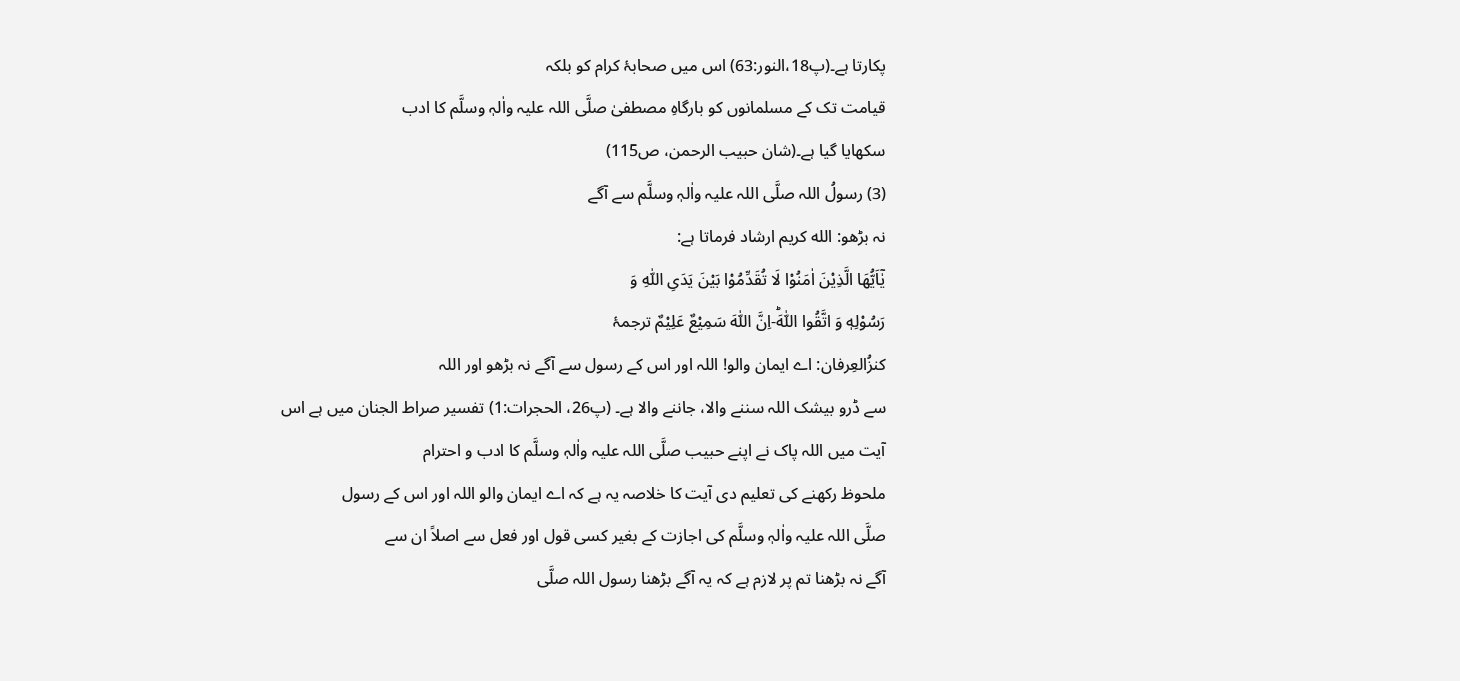پکارتا ہے۔(پ18،النور:63) اس میں صحابۂ کرام کو بلکہ
قیامت تک کے مسلمانوں کو بارگاہِ مصطفیٰ صلَّی اللہ علیہ واٰلہٖ وسلَّم کا ادب
سکھایا گیا ہے۔(شان حبیب الرحمن، ص115)
(3) رسولُ اللہ صلَّی اللہ علیہ واٰلہٖ وسلَّم سے آگے
نہ بڑھو: الله کریم ارشاد فرماتا ہے:
یٰۤاَیُّهَا الَّذِیْنَ اٰمَنُوْا لَا تُقَدِّمُوْا بَیْنَ یَدَیِ اللّٰهِ وَ
رَسُوْلِهٖ وَ اتَّقُوا اللّٰهَؕ-اِنَّ اللّٰهَ سَمِیْعٌ عَلِیْمٌ ترجمۂ
کنزُالعِرفان: اے ایمان والو! اللہ اور اس کے رسول سے آگے نہ بڑھو اور اللہ
سے ڈرو بیشک اللہ سننے والا، جاننے والا ہے۔ (پ26، الحجرات:1) تفسیر صراط الجنان میں ہے اس
آیت میں اللہ پاک نے اپنے حبیب صلَّی اللہ علیہ واٰلہٖ وسلَّم کا ادب و احترام
ملحوظ رکھنے کی تعلیم دی آیت کا خلاصہ یہ ہے کہ اے ایمان والو اللہ اور اس کے رسول
صلَّی اللہ علیہ واٰلہٖ وسلَّم کی اجازت کے بغیر کسی قول اور فعل سے اصلاً ان سے
آگے نہ بڑھنا تم پر لازم ہے کہ یہ آگے بڑھنا رسول اللہ صلَّی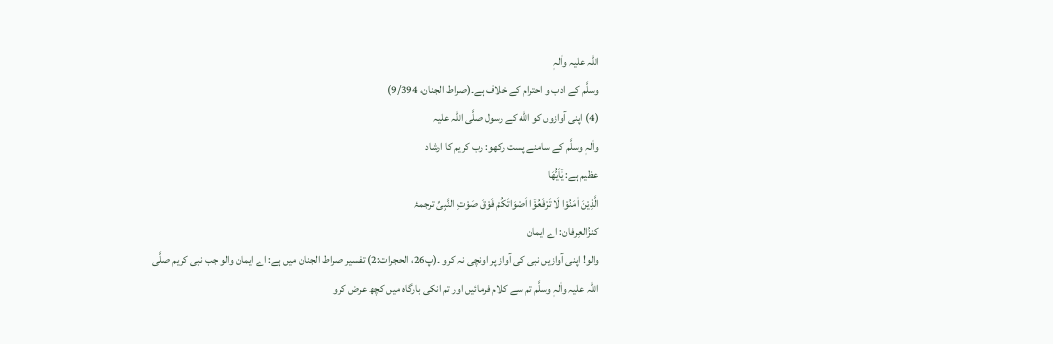اللہ علیہ واٰلہٖ
وسلَّم کے ادب و احترام کے خلاف ہے۔(صراط الجنان، 9/394)
(4) اپنی آوازوں کو الله کے رسول صلَّی اللہ علیہ
واٰلہٖ وسلَّم کے سامنے پست رکھو: رب کریم کا ارشاد
عظیم ہے: یٰۤاَیُّهَا
الَّذِیْنَ اٰمَنُوْا لَا تَرْفَعُوْۤا اَصْوَاتَكُمْ فَوْقَ صَوْتِ النَّبِیِّ ترجمۂ
کنزُالعِرفان: اے ایمان
والو! اپنی آوازیں نبی کی آواز پر اونچی نہ کرو ۔(پ26، الحجرات:2) تفسیر صراط الجنان میں ہے: اے ایمان والو جب نبی کریم صلَّی
اللہ علیہ واٰلہٖ وسلَّم تم سے کلام فرمائیں اور تم انکی بارگاہ میں کچھ عرض کرو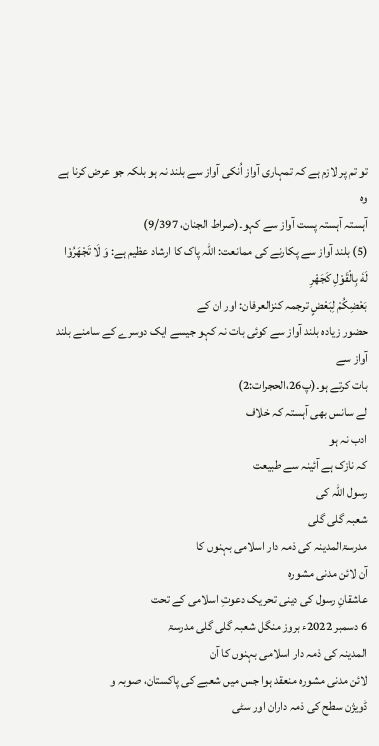تو تم پر لازم ہے کہ تمہاری آواز اُنکی آواز سے بلند نہ ہو بلکہ جو عرض کرنا ہے وہ
آہستہ آہستہ پست آواز سے کہو۔(صراط الجنان، 9/397)
(5) بلند آواز سے پکارنے کی ممانعت: اللہ پاک کا ارشاد عظیم ہے: وَ لَا تَجْهَرُوْا لَهٗ بِالْقَوْلِ كَجَهْرِ
بَعْضِكُمْ لِبَعْضٍ ترجمہ کنزالعرفان: اور ان کے
حضور زیادہ بلند آواز سے کوئی بات نہ کہو جیسے ایک دوسرے کے سامنے بلند آواز سے
بات کرتے ہو۔(پ26،الحجرات:2)
لے سانس بھی آہستہ کہ خلاف
ادب نہ ہو
کہ نازک ہے آئینہ سے طبیعت
رسول اللہ کی
شعبہ گلی گلی
مدرسۃالمدینہ کی ذمہ دار اسلامی بہنوں کا
آن لائن مدنی مشورہ
عاشقانِ رسول کی دینی تحریک دعوتِ اسلامی کے تحت
6 دسمبر 2022ء بروز منگل شعبہ گلی گلی مدرسۃ
المدینہ کی ذمہ دار اسلامی بہنوں کا آن
لائن مدنی مشورہ منعقد ہوا جس میں شعبے کی پاکستان، صوبہ و
ڈویژن سطح کی ذمہ داران اور سٹی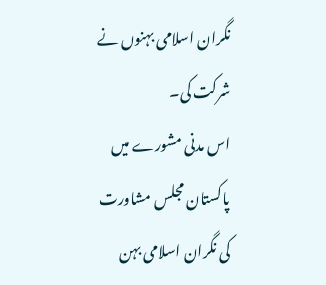نگران اسلامی بہنوں نے شرکت کی۔
اس مدنی مشورے میں پاکستان مجلس مشاورت کی نگران اسلامی بہن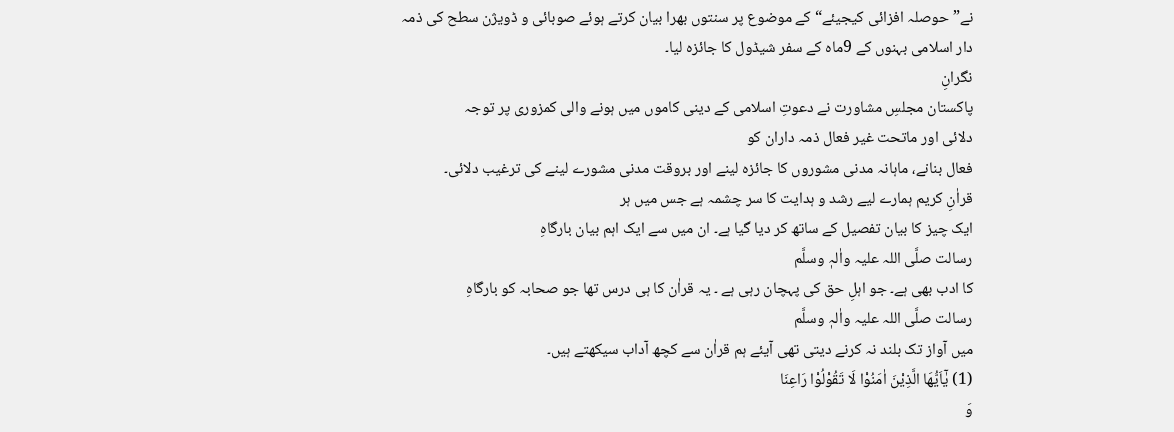نے”حوصلہ افزائی کیجیئے“ کے موضوع پر سنتوں بھرا بیان کرتے ہوئے صوبائی و ڈویژن سطح کی ذمہ
دار اسلامی بہنوں کے 9ماہ کے سفر شیڈول کا جائزہ لیا۔
نگرانِ
پاکستان مجلسِ مشاورت نے دعوتِ اسلامی کے دینی کاموں میں ہونے والی کمزوری پر توجہ
دلائی اور ماتحت غیر فعال ذمہ داران کو
فعال بنانے، ماہانہ مدنی مشوروں کا جائزہ لینے اور بروقت مدنی مشورے لینے کی ترغیب دلائی۔
قراٰنِ کریم ہمارے لیے رشد و ہدایت کا سر چشمہ ہے جس میں ہر
ایک چیز کا بیان تفصیل کے ساتھ کر دیا گیا ہے۔ ان میں سے ایک اہم بیان بارگاہِ
رسالت صلَّی اللہ علیہ واٰلہٖ وسلَّم
کا ادب بھی ہے۔ جو اہلِ حق کی پہچان رہی ہے ۔ یہ قراٰن کا ہی درس تھا جو صحابہ کو بارگاہِ
رسالت صلَّی اللہ علیہ واٰلہٖ وسلَّم
میں آواز تک بلند نہ کرنے دیتی تھی آیئے ہم قراٰن سے کچھ آداب سیکھتے ہیں۔
(1) یٰۤاَیُّهَا الَّذِیْنَ اٰمَنُوْا لَا تَقُوْلُوْا رَاعِنَا
وَ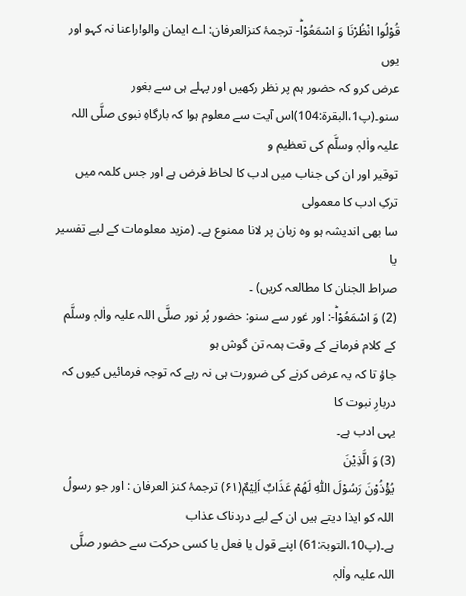قُوْلُوا انْظُرْنَا وَ اسْمَعُوْاؕ- ترجمۂ کنزالعرفان: اے ایمان والو!راعنا نہ کہو اور یوں
عرض کرو کہ حضور ہم پر نظر رکھیں اور پہلے ہی سے بغور سنو۔(پ1،البقرۃ:104)اس آیت سے معلوم ہوا کہ بارگاہِ نبوی صلَّی اللہ علیہ واٰلہٖ وسلَّم کی تعظیم و
توقیر اور ان کی جناب میں ادب کا لحاظ فرض ہے اور جس کلمہ میں ترکِ ادب کا معمولی
سا بھی اندیشہ ہو وہ زبان پر لانا ممنوع ہے۔ (مزید معلومات کے لیے تفسیر یا
صراط الجنان کا مطالعہ کریں) ۔
(2) وَ اسْمَعُوْاؕ-: اور غور سے سنو: حضور پُر نور صلَّی اللہ علیہ واٰلہٖ وسلَّم کے کلام فرمانے کے وقت ہمہ تن گوش ہو
جاؤ تا کہ یہ عرض کرنے کی ضرورت ہی نہ رہے کہ توجہ فرمائیں کیوں کہ دربارِ نبوت کا
یہی ادب ہے۔
(3) وَ الَّذِیْنَ
یُؤْذُوْنَ رَسُوْلَ اللّٰهِ لَهُمْ عَذَابٌ اَلِیْمٌ(۶۱) ترجمۂ کنز العرفان : اور جو رسولُ اللہ کو ایذا دیتے ہیں ان کے لیے دردناک عذاب
ہے۔(پ10،التوبۃ:61) اپنے قول یا فعل یا کسی حرکت سے حضور صلَّی اللہ علیہ واٰلہٖ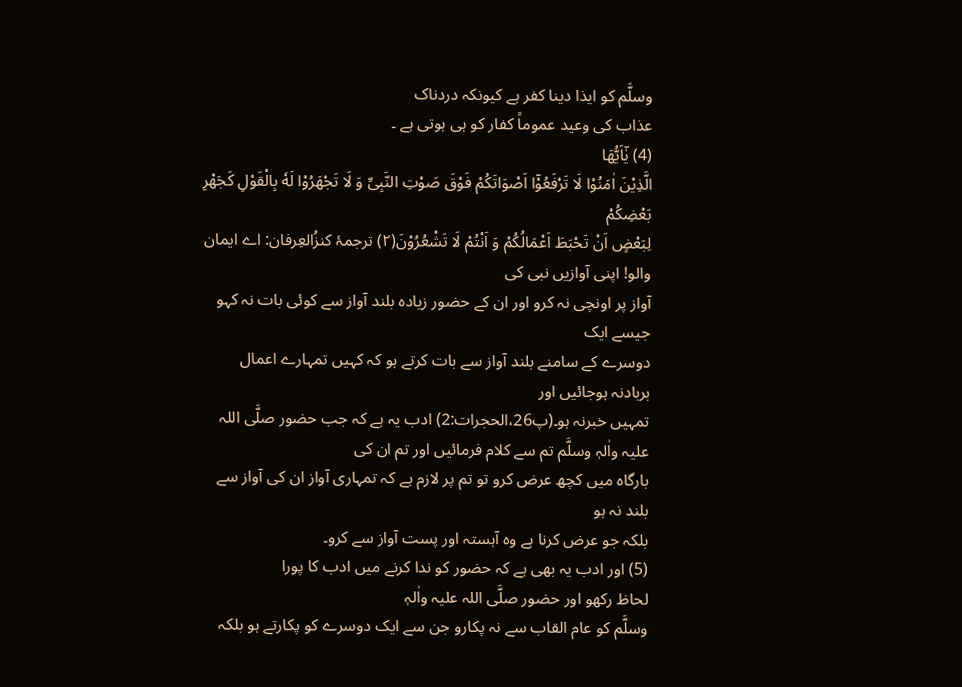وسلَّم کو ایذا دینا کفر ہے کیونکہ دردناک
عذاب کی وعید عموماً کفار کو ہی ہوتی ہے ۔
(4) یٰۤاَیُّهَا
الَّذِیْنَ اٰمَنُوْا لَا تَرْفَعُوْۤا اَصْوَاتَكُمْ فَوْقَ صَوْتِ النَّبِیِّ وَ لَا تَجْهَرُوْا لَهٗ بِالْقَوْلِ كَجَهْرِ بَعْضِكُمْ
لِبَعْضٍ اَنْ تَحْبَطَ اَعْمَالُكُمْ وَ اَنْتُمْ لَا تَشْعُرُوْنَ(۲) ترجمۂ کنزُالعِرفان: اے ایمان والو! اپنی آوازیں نبی کی
آواز پر اونچی نہ کرو اور ان کے حضور زیادہ بلند آواز سے کوئی بات نہ کہو جیسے ایک
دوسرے کے سامنے بلند آواز سے بات کرتے ہو کہ کہیں تمہارے اعمال بربادنہ ہوجائیں اور
تمہیں خبرنہ ہو۔(پ26،الحجرات:2) ادب یہ ہے کہ جب حضور صلَّی اللہ علیہ واٰلہٖ وسلَّم تم سے کلام فرمائیں اور تم ان کی
بارگاہ میں کچھ عرض کرو تو تم پر لازم ہے کہ تمہاری آواز ان کی آواز سے بلند نہ ہو
بلکہ جو عرض کرنا ہے وہ آہستہ اور پست آواز سے کرو۔
(5) اور ادب یہ بھی ہے کہ حضور کو ندا کرنے میں ادب کا پورا
لحاظ رکھو اور حضور صلَّی اللہ علیہ واٰلہٖ
وسلَّم کو عام القاب سے نہ پکارو جن سے ایک دوسرے کو پکارتے ہو بلکہ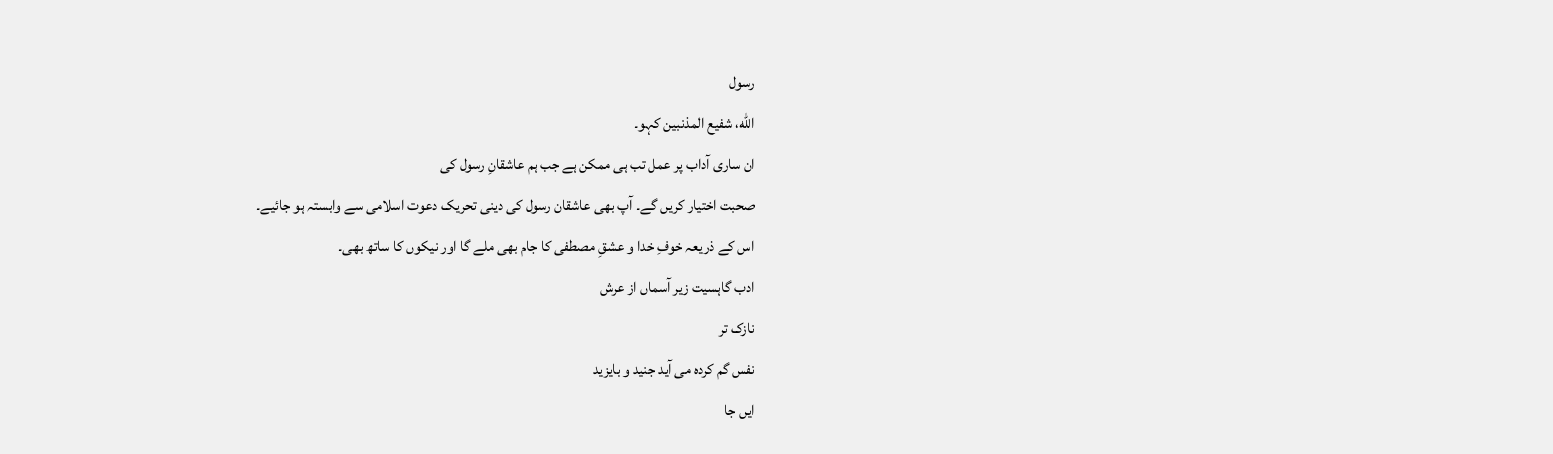رسول
الله، شفیع المذنبین کہو۔
ان ساری آداب پر عمل تب ہی ممکن ہے جب ہم عاشقانِ رسول کی
صحبت اختیار کریں گے۔ آپ بھی عاشقان رسول کی دینی تحریک دعوت اسلامی سے وابستہ ہو جائیے۔
اس کے ذریعہ خوفِ خدا و عشقِ مصطفی کا جام بھی ملے گا اور نیکوں کا ساتھ بھی۔
ادب گاہسیت زیر آسماں از عرش
نازک تر
نفس گم کردہ می آید جنید و بایزید
ایں جا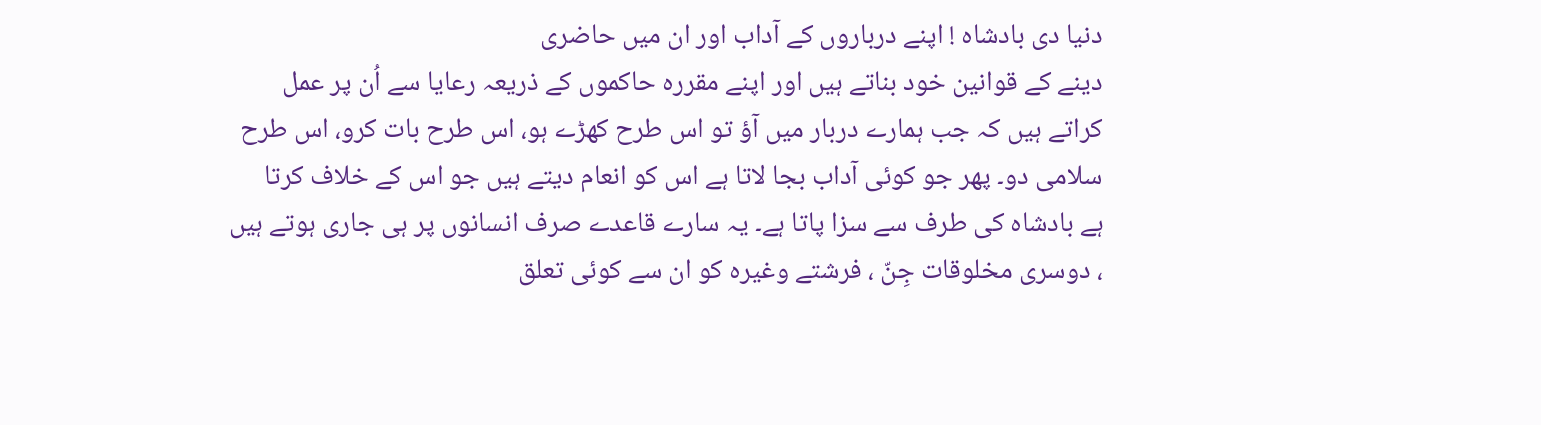دنیا دی بادشاہ ! اپنے درباروں کے آداب اور ان میں حاضری
دینے کے قوانین خود بناتے ہیں اور اپنے مقررہ حاکموں کے ذریعہ رعایا سے اُن پر عمل
کراتے ہیں کہ جب ہمارے دربار میں آؤ تو اس طرح کھڑے ہو، اس طرح بات کرو، اس طرح
سلامی دو۔ پھر جو کوئی آداب بجا لاتا ہے اس کو انعام دیتے ہیں جو اس کے خلاف کرتا
ہے بادشاہ کی طرف سے سزا پاتا ہے۔ یہ سارے قاعدے صرف انسانوں پر ہی جاری ہوتے ہیں
، دوسری مخلوقات جِنّ ، فرشتے وغیرہ کو ان سے کوئی تعلق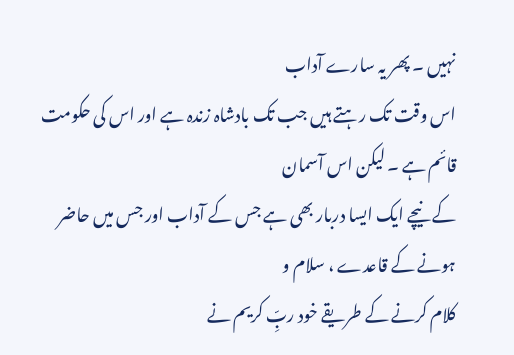نہیں ۔ پھر یہ سارے آداب
اس وقت تک رہتے ہیں جب تک بادشاہ زندہ ہے اور اس کی حکومت قائم ہے ۔ لیکن اس آسمان
کے نیچے ایک ایسا دربار بھی ہے جس کے آداب اور جس میں حاضر ہونے کے قاعدے ، سلام و
کلام کرنے کے طریقے خود ربِّ کریم نے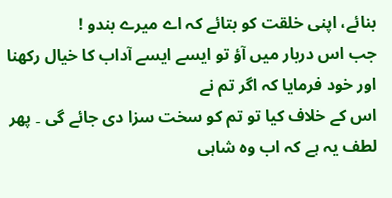بنائے، اپنی خلقت کو بتائے کہ اے میرے بندو !
جب اس دربار میں آؤ تو ایسے ایسے آداب کا خیال رکھنا اور خود فرمایا کہ اگر تم نے
اس کے خلاف کیا تو تم کو سخت سزا دی جائے گی ۔ پھر لطف یہ ہے کہ اب وہ شاہی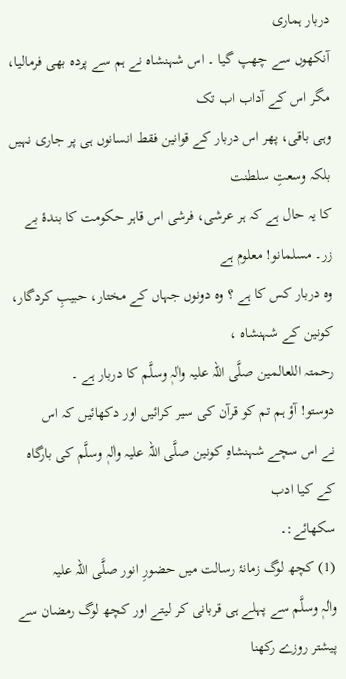دربار ہماری
آنکھوں سے چھپ گیا ۔ اس شہنشاہ نے ہم سے پردہ بھی فرمالیا، مگر اس کے آداب اب تک
وہی باقی، پھر اس دربار کے قوانین فقط انسانوں ہی پر جاری نہیں بلکہ وسعتِ سلطنت
کا یہ حال ہے کہ ہر عرشی، فرشی اس قاہر حکومت کا بندۂ بے زر۔ مسلمانو! معلوم ہے
وہ دربار کس کا ہے ؟ وہ دونوں جہاں کے مختار، حبیبِ کردگار، کونین کے شہنشاہ ،
رحمتہ اللعالمین صلَّی اللہ علیہ واٰلہٖ وسلَّم کا دربار ہے ۔
دوستو! آؤ ہم تم کو قرآن کی سیر کرائیں اور دکھائیں کہ اس
نے اس سچے شہنشاہِ کونین صلَّی اللہ علیہ واٰلہٖ وسلَّم کی بارگاہ کے کیا ادب
سکھائے:۔
(1) کچھ لوگ زمانۂ رسالت میں حضورِ انور صلَّی اللہ علیہ
واٰلہٖ وسلَّم سے پہلے ہی قربانی کر لیتے اور کچھ لوگ رمضان سے پیشتر روزے رکھنا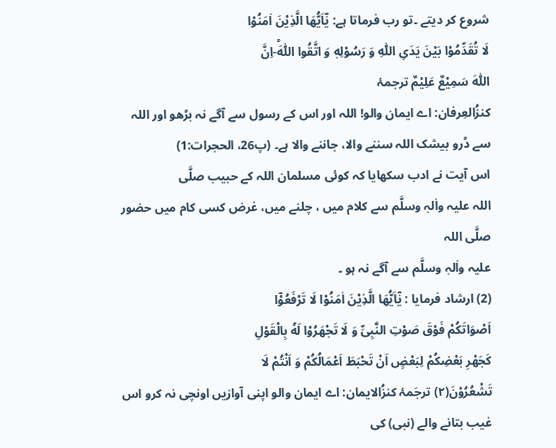شروع کر دیتے ۔تو رب فرماتا ہے: یٰۤاَیُّهَا الَّذِیْنَ اٰمَنُوْا
لَا تُقَدِّمُوْا بَیْنَ یَدَیِ اللّٰهِ وَ رَسُوْلِهٖ وَ اتَّقُوا اللّٰهَؕ-اِنَّ
اللّٰهَ سَمِیْعٌ عَلِیْمٌ ترجمۂ
کنزُالعِرفان: اے ایمان والو! اللہ اور اس کے رسول سے آگے نہ بڑھو اور اللہ
سے ڈرو بیشک اللہ سننے والا، جاننے والا ہے۔ (پ26، الحجرات:1)
اس آیت نے ادب سکھایا کہ کوئی مسلمان اللہ کے حبیب صلَّی
اللہ علیہ واٰلہٖ وسلَّم سے کلام میں ، چلنے میں، غرض کسی کام میں حضور صلَّی اللہ
علیہ واٰلہٖ وسلَّم سے آگے نہ ہو ۔
(2) ارشاد فرمایا : یٰۤاَیُّهَا الَّذِیْنَ اٰمَنُوْا لَا تَرْفَعُوْۤا
اَصْوَاتَكُمْ فَوْقَ صَوْتِ النَّبِیِّ وَ لَا تَجْهَرُوْا لَهٗ بِالْقَوْلِ
كَجَهْرِ بَعْضِكُمْ لِبَعْضٍ اَنْ تَحْبَطَ اَعْمَالُكُمْ وَ اَنْتُمْ لَا
تَشْعُرُوْنَ(۲) ترجَمۂ کنزُالایمان: اے ایمان والو اپنی آوازیں اونچی نہ کرو اس غیب بتانے والے (نبی) کی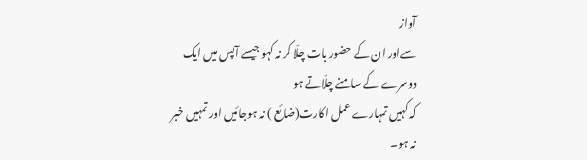آواز
سےاور ان کے حضور بات چلّا کر نہ کہو جیسے آپس میں ایک دوسرے کے سامنے چلّاتے ہو
کہ کہیں تمہارے عمل اکارت(ضائع ) نہ ہوجائیں اور تمہیں خبر نہ ہو۔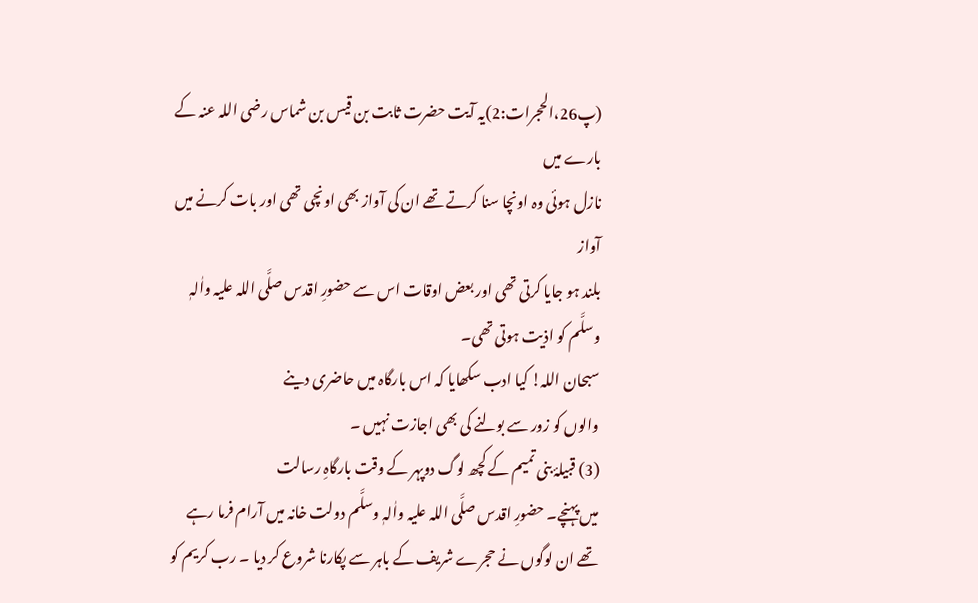(پ26،الحجرات:2)یہ آیت حضرت ثابت بن قیس بن شماس رضی اللہ عنہ کے بارے میں
نازل ہوئی وہ اونچا سنا کرتے تھے ان کی آواز بھی اونچی تھی اور بات کرنے میں آواز
بلند ہو جایا کرتی تھی اور بعض اوقات اس سے حضورِ اقدس صلَّی اللہ علیہ واٰلہٖ
وسلَّم کو اذیت ہوتی تھی۔
سبحان اللہ! کیا ادب سکھایا کہ اس بارگاہ میں حاضری دینے
والوں کو زور سے بولنے کی بھی اجازت نہیں ۔
(3) قبیلۂ بنی تمیم کے کچھ لوگ دوپہر کے وقت بارگاہِ رسالت
میں پہنچے۔ حضورِ اقدس صلَّی اللہ علیہ واٰلہٖ وسلَّم دولت خانہ میں آرام فرما رہے
تھے ان لوگوں نے حجرے شریف کے باہر سے پکارنا شروع کر دیا ۔ رب کریم کو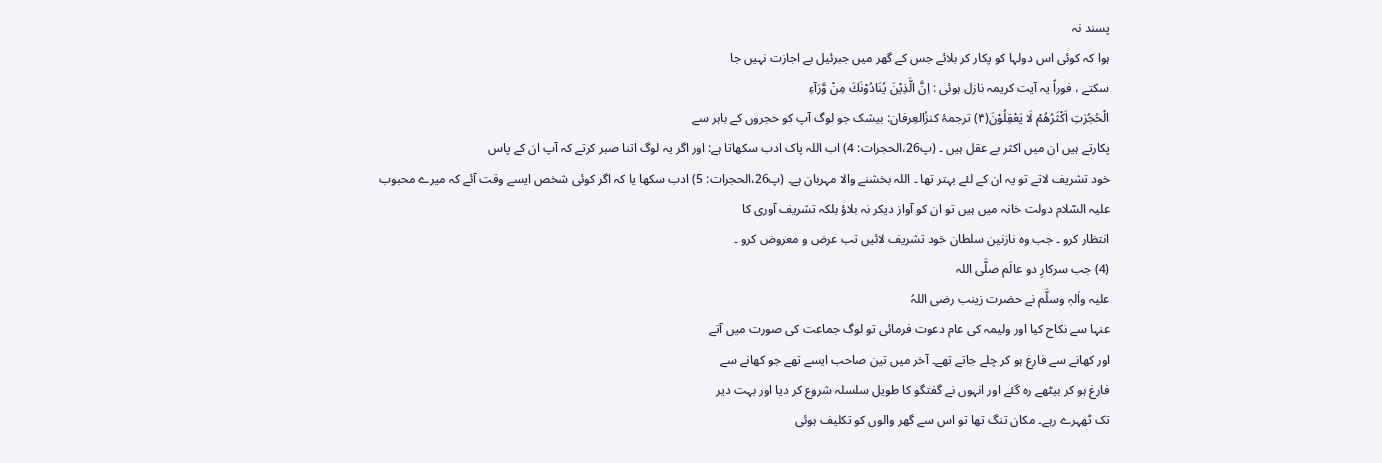پسند نہ
ہوا کہ کوئی اس دولہا کو پکار کر بلائے جس کے گھر میں جبرئیل بے اجازت نہیں جا
سکتے ، فوراً یہ آیت کریمہ نازل ہوئی : اِنَّ الَّذِیْنَ یُنَادُوْنَكَ مِنْ وَّرَآءِ
الْحُجُرٰتِ اَكْثَرُهُمْ لَا یَعْقِلُوْنَ(۴) ترجمۂ کنزُالعِرفان: بیشک جو لوگ آپ کو حجروں کے باہر سے
پکارتے ہیں ان میں اکثر بے عقل ہیں ۔ (پ26،الحجرات: 4) اب اللہ پاک ادب سکھاتا ہے: اور اگر یہ لوگ اتنا صبر کرتے کہ آپ ان کے پاس
خود تشریف لاتے تو یہ ان کے لئے بہتر تھا ۔ اللہ بخشنے والا مہربان ہے۔ (پ26،الحجرات: 5) ادب سکھا یا کہ اگر کوئی شخص ایسے وقت آئے کہ میرے محبوب
علیہ السّلام دولت خانہ میں ہیں تو ان کو آواز دیکر نہ بلاؤ بلکہ تشریف آوری کا
انتظار کرو ۔ جب وہ نازنین سلطان خود تشریف لائیں تب عرض و معروض کرو ۔
(4) جب سرکارِ دو عالَم صلَّی اللہ
علیہ واٰلہٖ وسلَّم نے حضرت زینب رضی اللہُ
عنہا سے نکاح کیا اور ولیمہ کی عام دعوت فرمائی تو لوگ جماعت کی صورت میں آتے
اور کھانے سے فارغ ہو کر چلے جاتے تھے۔ آخر میں تین صاحب ایسے تھے جو کھانے سے
فارغ ہو کر بیٹھے رہ گئے اور انہوں نے گفتگو کا طویل سلسلہ شروع کر دیا اور بہت دیر
تک ٹھہرے رہے۔ مکان تنگ تھا تو اس سے گھر والوں کو تکلیف ہوئی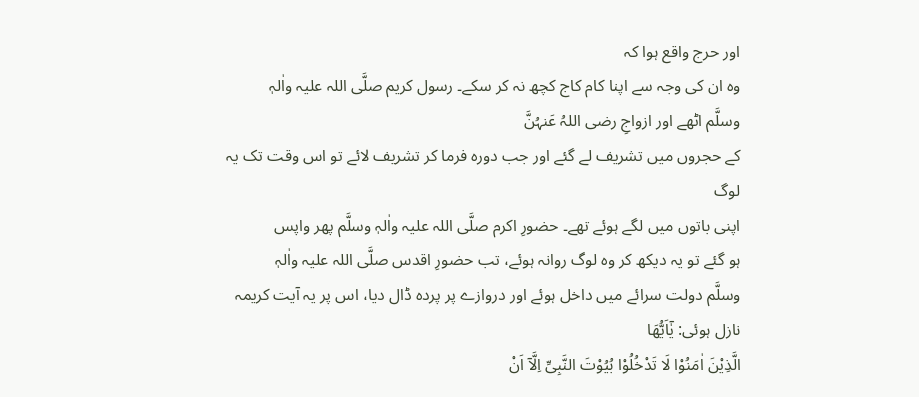اور حرج واقع ہوا کہ
وہ ان کی وجہ سے اپنا کام کاج کچھ نہ کر سکے۔ رسول کریم صلَّی اللہ علیہ واٰلہٖ
وسلَّم اٹھے اور ازواجِ رضی اللہُ عَنہُنَّ
کے حجروں میں تشریف لے گئے اور جب دورہ فرما کر تشریف لائے تو اس وقت تک یہ لوگ
اپنی باتوں میں لگے ہوئے تھے۔ حضورِ اکرم صلَّی اللہ علیہ واٰلہٖ وسلَّم پھر واپس
ہو گئے تو یہ دیکھ کر وہ لوگ روانہ ہوئے، تب حضورِ اقدس صلَّی اللہ علیہ واٰلہٖ
وسلَّم دولت سرائے میں داخل ہوئے اور دروازے پر پردہ ڈال دیا، اس پر یہ آیت کریمہ
نازل ہوئی: یٰۤاَیُّهَا
الَّذِیْنَ اٰمَنُوْا لَا تَدْخُلُوْا بُیُوْتَ النَّبِیِّ اِلَّاۤ اَنْ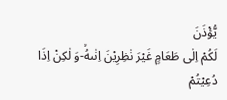یُّؤْذَنَ
لَكُمْ اِلٰى طَعَامٍ غَیْرَ نٰظِرِیْنَ اِنٰىهُۙ-وَ لٰكِنْ اِذَا دُعِیْتُمْ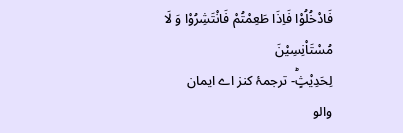فَادْخُلُوْا فَاِذَا طَعِمْتُمْ فَانْتَشِرُوْا وَ لَا مُسْتَاْنِسِیْنَ
لِحَدِیْثٍؕ- ترجمۂ کنز اے ایمان
والو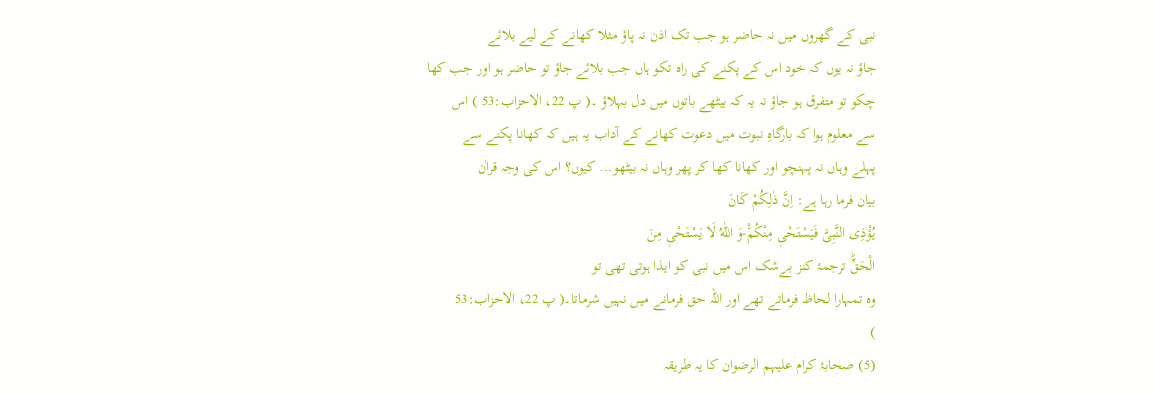نبی کے گھروں میں نہ حاضر ہو جب تک اذن نہ پاؤ مثلا کھانے کے لیے بلائے
جاؤ نہ یوں کہ خود اس کے پکنے کی راہ تکو ہاں جب بلائے جاؤ تو حاضر ہو اور جب کھا
چکو تو متفرق ہو جاؤ نہ یہ کہ بیٹھے باتوں میں دل بہلاؤ ۔( پ 22، الاحزاب:53 ) اس
سے معلوم ہوا کہ بارگاہِ نبوت میں دعوت کھانے کے آداب یہ ہیں کہ کھانا پکنے سے
پہلے وہاں نہ پہنچو اور کھانا کھا کر پھر وہاں نہ بیٹھو... کیوں؟ اس کی وجہ قراٰن
بیان فرما رہا ہے: اِنَّ ذٰلِكُمْ كَانَ
یُؤْذِی النَّبِیَّ فَیَسْتَحْیٖ مِنْكُمْ٘-وَ اللّٰهُ لَا یَسْتَحْیٖ مِنَ
الْحَقِّؕ ترجمۂ کنز بےشک اس میں نبی کو ایذا ہوتی تھی تو
وہ تمہارا لحاظ فرماتے تھے اور اللہ حق فرمانے میں نہیں شرماتا۔( پ 22، الاحزاب:53
)
(5) صحابۂ کرام علیہم الرضوان کا یہ طریقہ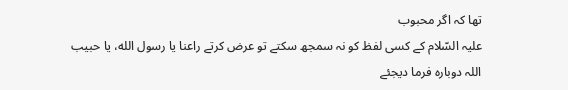تھا کہ اگر محبوب
علیہ السّلام کے کسی لفظ کو نہ سمجھ سکتے تو عرض کرتے راعنا یا رسول الله، یا حبیب
اللہ دوبارہ فرما دیجئے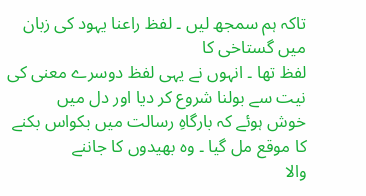تاکہ ہم سمجھ لیں ۔ لفظ راعنا یہود کی زبان میں گستاخی کا
لفظ تھا ۔ انہوں نے یہی لفظ دوسرے معنی کی نیت سے بولنا شروع کر دیا اور دل میں
خوش ہوئے کہ بارگاہِ رسالت میں بکواس بکنے کا موقع مل گیا ۔ وہ بھیدوں کا جاننے
والا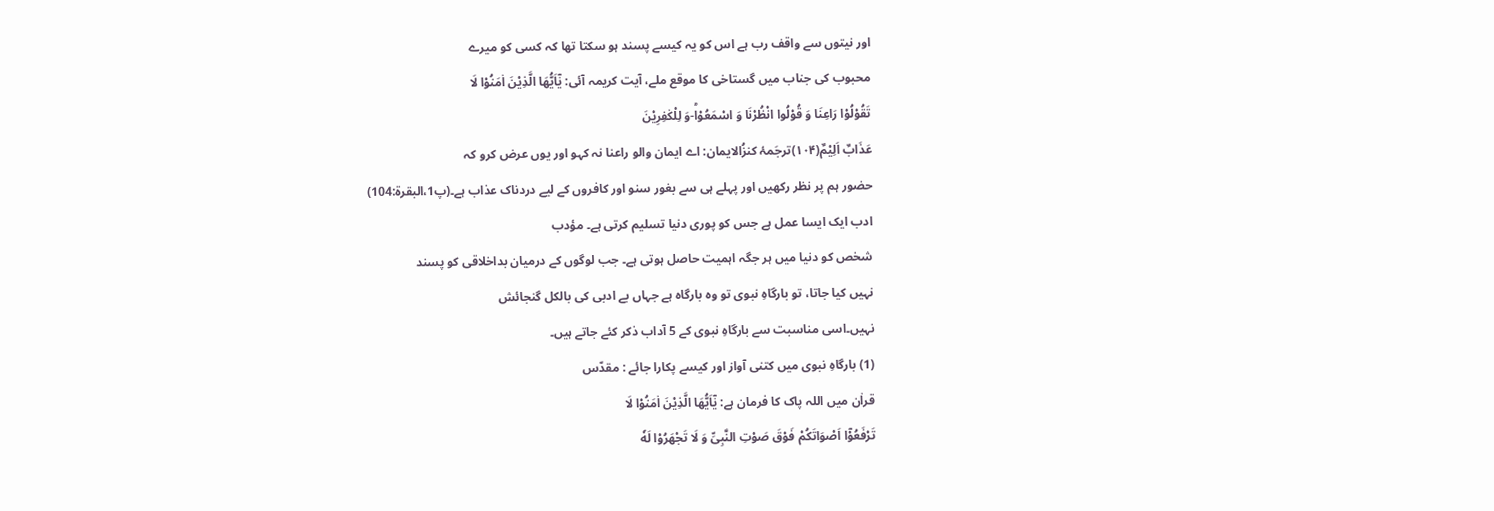اور نیتوں سے واقف رب ہے اس کو یہ کیسے پسند ہو سکتا تھا کہ کسی کو میرے
محبوب کی جناب میں گستاخی کا موقع ملے، آیت کریمہ آئی: یٰۤاَیُّهَا الَّذِیْنَ اٰمَنُوْا لَا
تَقُوْلُوْا رَاعِنَا وَ قُوْلُوا انْظُرْنَا وَ اسْمَعُوْاؕ-وَ لِلْكٰفِرِیْنَ
عَذَابٌ اَلِیْمٌ(۱۰۴)ترجَمۂ کنزُالایمان: اے ایمان والو راعنا نہ کہو اور یوں عرض کرو کہ
حضور ہم پر نظر رکھیں اور پہلے ہی سے بغور سنو اور کافروں کے لیے دردناک عذاب ہے۔(پ1،البقرۃ:104)
ادب ایک ایسا عمل ہے جس کو پوری دنیا تسلیم کرتی ہے۔ مؤدب
شخص کو دنیا میں ہر جگہ اہمیت حاصل ہوتی ہے۔ جب لوگوں کے درمیان بداخلاقی کو پسند
نہیں کیا جاتا، تو بارگاہِ نبوی تو وہ بارگاہ ہے جہاں بے ادبی کی بالکل گنجائش
نہیں۔اسی مناسبت سے بارگاہِ نبوی کے 5 آداب ذکر کئے جاتے ہیں۔
(1) بارگاہِ نبوی میں کتنی آواز اور کیسے پکارا جائے : مقدّس
قراٰن میں اللہ پاک کا فرمان ہے: یٰۤاَیُّهَا الَّذِیْنَ اٰمَنُوْا لَا
تَرْفَعُوْۤا اَصْوَاتَكُمْ فَوْقَ صَوْتِ النَّبِیِّ وَ لَا تَجْهَرُوْا لَهٗ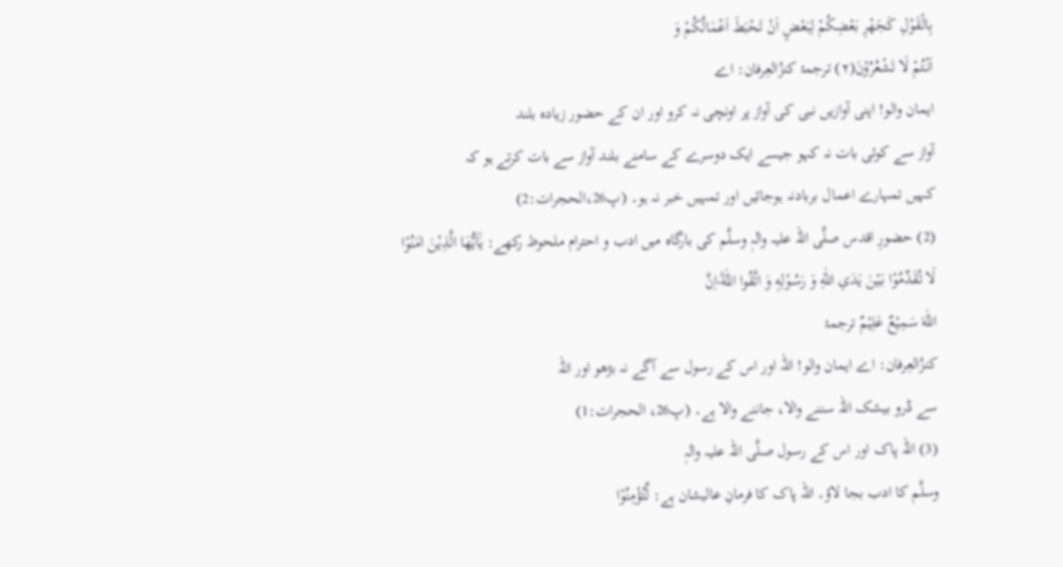بِالْقَوْلِ كَجَهْرِ بَعْضِكُمْ لِبَعْضٍ اَنْ تَحْبَطَ اَعْمَالُكُمْ وَ
اَنْتُمْ لَا تَشْعُرُوْنَ(۲) ترجمۂ کنزُالعِرفان: اے
ایمان والو! اپنی آوازیں نبی کی آواز پر اونچی نہ کرو اور ان کے حضور زیادہ بلند
آواز سے کوئی بات نہ کہو جیسے ایک دوسرے کے سامنے بلند آواز سے بات کرتے ہو کہ
کہیں تمہارے اعمال بربادنہ ہوجائیں اور تمہیں خبر نہ ہو۔ (پ26،الحجرات:2)
(2) حضورِ اقدس صلَّی اللہ علیہ واٰلہٖ وسلَّم کی بارگاہ میں ادب و احترام ملحوظ رکھے: یٰۤاَیُّهَا الَّذِیْنَ اٰمَنُوْا
لَا تُقَدِّمُوْا بَیْنَ یَدَیِ اللّٰهِ وَ رَسُوْلِهٖ وَ اتَّقُوا اللّٰهَؕ-اِنَّ
اللّٰهَ سَمِیْعٌ عَلِیْمٌ ترجمۂ
کنزُالعِرفان: اے ایمان والو! اللہ اور اس کے رسول سے آگے نہ بڑھو اور اللہ
سے ڈرو بیشک اللہ سننے والا، جاننے والا ہے۔ (پ26، الحجرات:1)
(3) اللہ پاک اور اس کے رسول صلَّی اللہ علیہ واٰلہٖ
وسلَّم کا ادب بجا لاؤ۔ اللہ پاک کا فرمانِ عالیشان ہے: لِّتُؤْمِنُوْا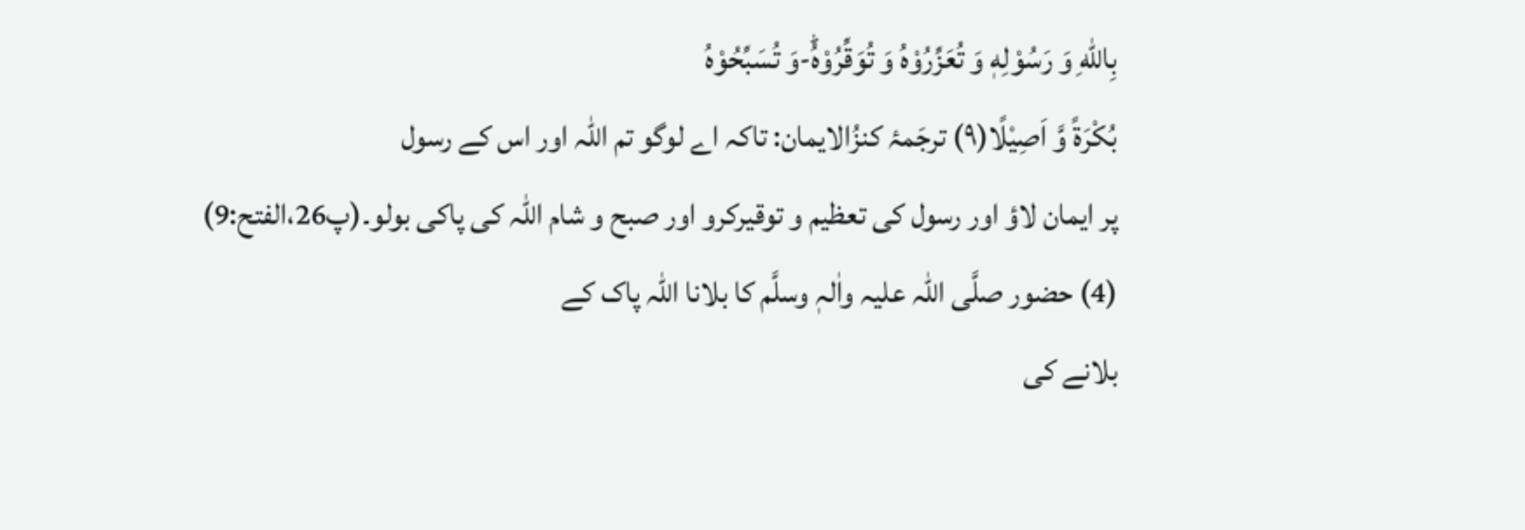بِاللّٰهِ وَ رَسُوْلِهٖ وَ تُعَزِّرُوْهُ وَ تُوَقِّرُوْهُؕ-وَ تُسَبِّحُوْهُ
بُكْرَةً وَّ اَصِیْلًا(۹) ترجَمۂ کنزُالایمان: تاکہ اے لوگو تم اللہ اور اس کے رسول
پر ایمان لاؤ اور رسول کی تعظیم و توقیرکرو اور صبح و شام اللہ کی پاکی بولو۔(پ26،الفتح:9)
(4) حضور صلَّی اللہ علیہ واٰلہٖ وسلَّم کا بلانا اللہ پاک کے
بلانے کی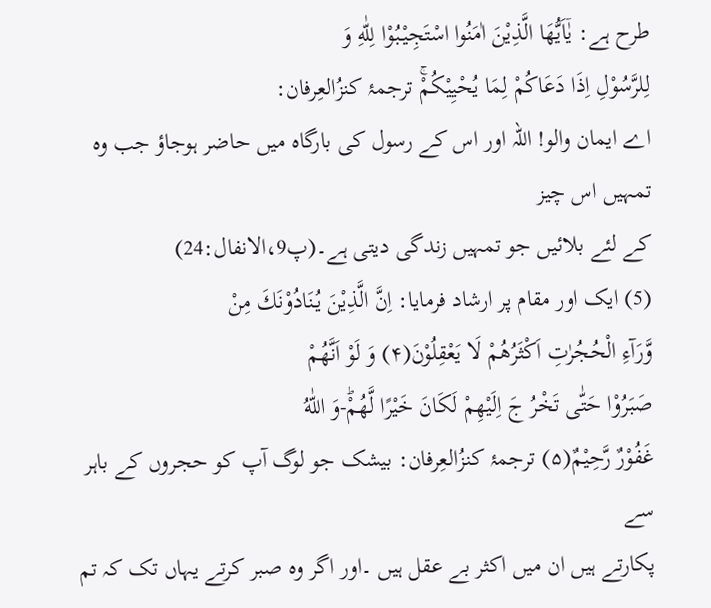طرح ہے: یٰۤاَیُّهَا الَّذِیْنَ اٰمَنُوا اسْتَجِیْبُوْا لِلّٰهِ وَ
لِلرَّسُوْلِ اِذَا دَعَاكُمْ لِمَا یُحْیِیْكُمْۚ ترجمۂ کنزُالعِرفان:
اے ایمان والو! اللہ اور اس کے رسول کی بارگاہ میں حاضر ہوجاؤ جب وہ تمہیں اس چیز
کے لئے بلائیں جو تمہیں زندگی دیتی ہے۔(پ9،الانفال:24)
(5) ایک اور مقام پر ارشاد فرمایا: اِنَّ الَّذِیْنَ یُنَادُوْنَكَ مِنْ
وَّرَآءِ الْحُجُرٰتِ اَكْثَرُهُمْ لَا یَعْقِلُوْنَ(۴) وَ لَوْ اَنَّهُمْ
صَبَرُوْا حَتّٰى تَخْرُ جَ اِلَیْهِمْ لَكَانَ خَیْرًا لَّهُمْؕ-وَ اللّٰهُ
غَفُوْرٌ رَّحِیْمٌ(۵) ترجمۂ کنزُالعِرفان: بیشک جو لوگ آپ کو حجروں کے باہر سے
پکارتے ہیں ان میں اکثر بے عقل ہیں ۔اور اگر وہ صبر کرتے یہاں تک کہ تم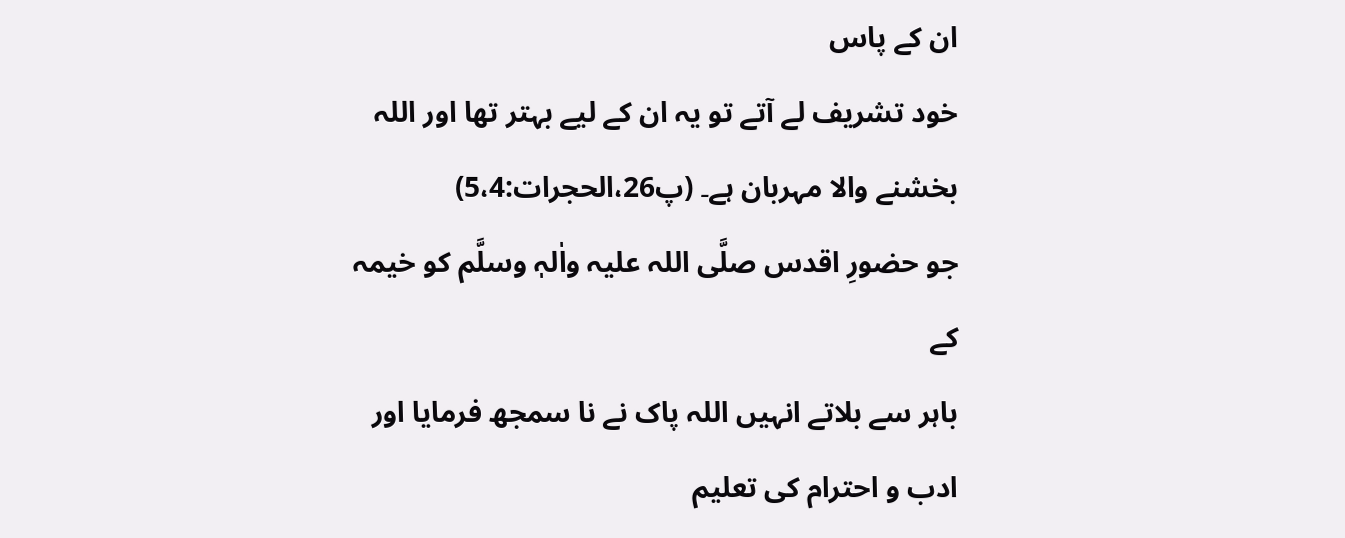ان کے پاس
خود تشریف لے آتے تو یہ ان کے لیے بہتر تھا اور اللہ بخشنے والا مہربان ہے۔ (پ26،الحجرات:5،4)
جو حضورِ اقدس صلَّی اللہ علیہ واٰلہٖ وسلَّم کو خیمہ کے
باہر سے بلاتے انہیں اللہ پاک نے نا سمجھ فرمایا اور ادب و احترام کی تعلیم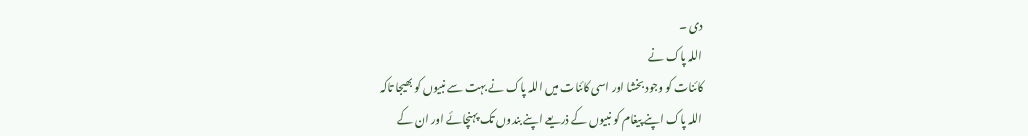دی ۔
اللہ پاک نے
کائنات کو وجود بخشا اور اسی کائنات میں اللہ پاک نے بہت سے نبیوں کو بھیجا تاکہ
اللہ پاک اپنے پیغام کو نبیوں کے ذریعے اپنے بندوں تک پہنچائے اور ان کے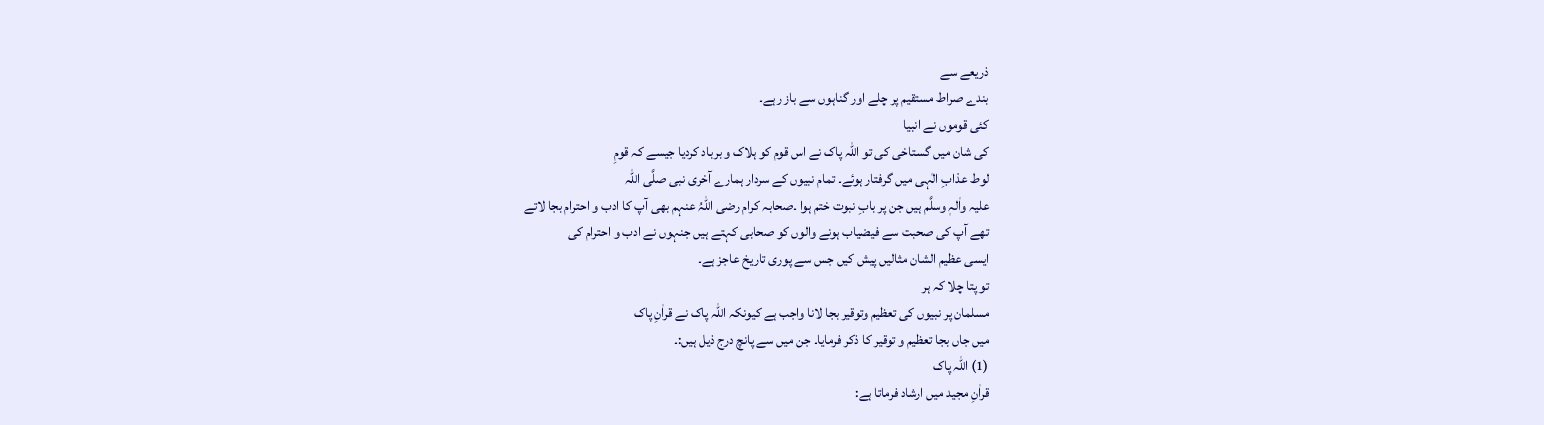ذریعے سے
بندے صراط مستقیم پر چلے اور گناہوں سے باز رہے۔
کئی قوموں نے انبیا
کی شان میں گستاخی کی تو اللہ پاک نے اس قوم کو ہلاک و برباد کردیا جیسے کہ قومِ
لوط عذابِ الٰہی میں گرفتار ہوئے۔ تمام نبیوں کے سردار ہمارے آخری نبی صلَّی اللہ
علیہ واٰلہٖ وسلَّم ہیں جن پر بابِ نبوت ختم ہوا ۔صحابہ کرام رضی اللہُ عنہم بھی آپ کا ادب و احترام بجا لاتے
تھے آپ کی صحبت سے فیضیاب ہونے والوں کو صحابی کہتے ہیں جنہوں نے ادب و احترام کی
ایسی عظیم الشان مثالیں پیش کیں جس سے پوری تاریخ عاجز ہے۔
تو پتا چلا کہ ہر
مسلمان پر نبیوں کی تعظیم وتوقیر بجا لانا واجب ہے کیونکہ اللہ پاک نے قراٰنِ پاک
میں جاں بجا تعظیم و توقیر کا ذکر فرمایا۔ جن میں سے پانچ درج ذیل ہیں:۔
(1) اللہ پاک
قراٰنِ مجید میں ارشاد فرماتا ہے: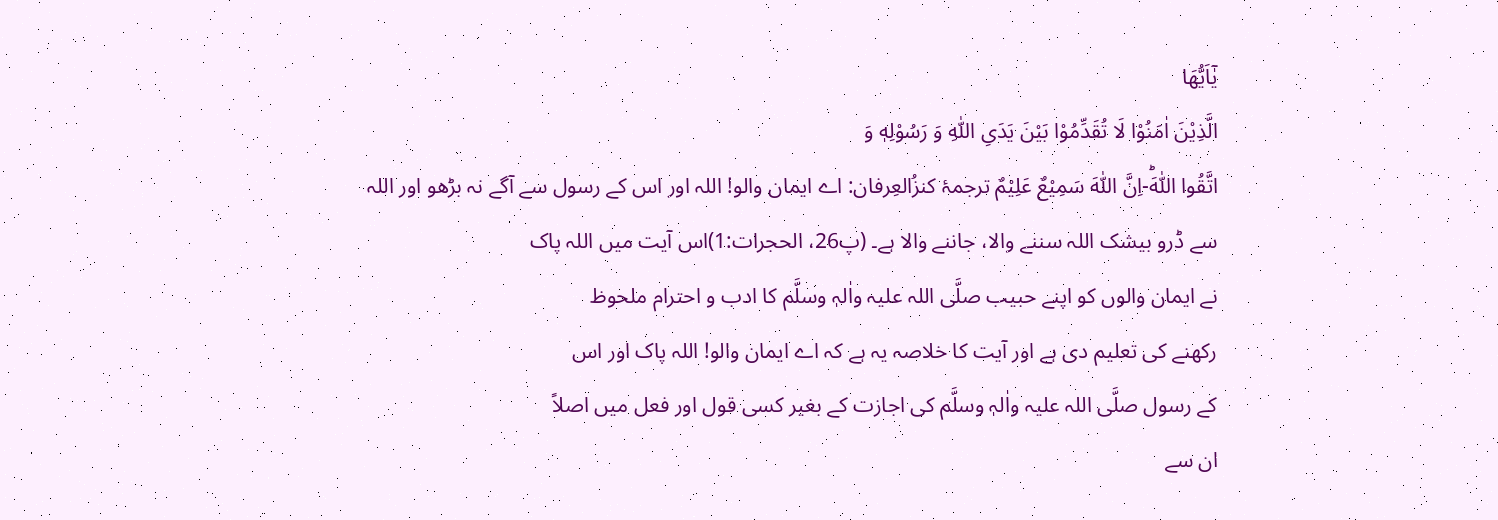یٰۤاَیُّهَا
الَّذِیْنَ اٰمَنُوْا لَا تُقَدِّمُوْا بَیْنَ یَدَیِ اللّٰهِ وَ رَسُوْلِهٖ وَ
اتَّقُوا اللّٰهَؕ-اِنَّ اللّٰهَ سَمِیْعٌ عَلِیْمٌ ترجمۂ کنزُالعِرفان: اے ایمان والو! اللہ اور اس کے رسول سے آگے نہ بڑھو اور اللہ
سے ڈرو بیشک اللہ سننے والا، جاننے والا ہے۔ (پ26، الحجرات:1)اس آیت میں اللہ پاک
نے ایمان والوں کو اپنے حبیب صلَّی اللہ علیہ واٰلہٖ وسلَّم کا ادب و احترام ملحوظ
رکھنے کی تعلیم دی ہے اور آیت کا خلاصہ یہ ہے کہ اے ایمان والو! اللہ پاک اور اس
کے رسول صلَّی اللہ علیہ واٰلہٖ وسلَّم کی اجازت کے بغیر کسی قول اور فعل میں اصلاً
ان سے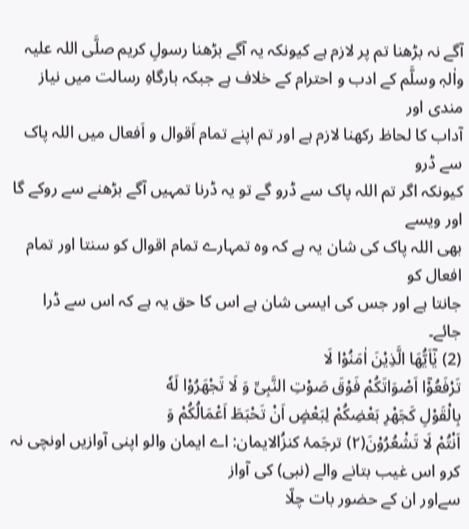آگے نہ بڑھنا تم پر لازم ہے کیونکہ یہ آگے بڑھنا رسولِ کریم صلَّی اللہ علیہ
واٰلہٖ وسلَّم کے ادب و احترام کے خلاف ہے جبکہ بارگاہِ رسالت میں نیاز مندی اور
آداب کا لحاظ رکھنا لازم ہے اور تم اپنے تمام اَقوال و اَفعال میں اللہ پاک سے ڈرو
کیونکہ اگر تم اللہ پاک سے ڈرو گے تو یہ ڈرنا تمہیں آگے بڑھنے سے روکے گا اور ویسے
بھی اللہ پاک کی شان یہ ہے کہ وہ تمہارے تمام اقوال کو سنتا اور تمام افعال کو
جانتا ہے اور جس کی ایسی شان ہے اس کا حق یہ ہے کہ اس سے ڈرا جائے۔
(2) یٰۤاَیُّهَا الَّذِیْنَ اٰمَنُوْا لَا
تَرْفَعُوْۤا اَصْوَاتَكُمْ فَوْقَ صَوْتِ النَّبِیِّ وَ لَا تَجْهَرُوْا لَهٗ
بِالْقَوْلِ كَجَهْرِ بَعْضِكُمْ لِبَعْضٍ اَنْ تَحْبَطَ اَعْمَالُكُمْ وَ
اَنْتُمْ لَا تَشْعُرُوْنَ(۲) ترجَمۂ کنزُالایمان: اے ایمان والو اپنی آوازیں اونچی نہ کرو اس غیب بتانے والے (نبی) کی آواز
سےاور ان کے حضور بات چلّا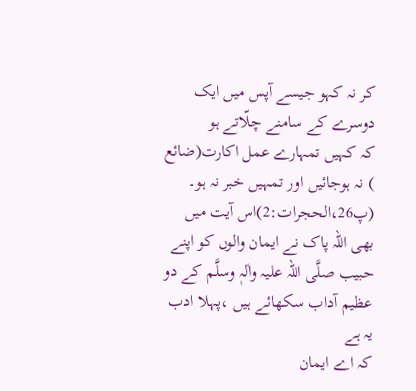کر نہ کہو جیسے آپس میں ایک دوسرے کے سامنے چلّاتے ہو
کہ کہیں تمہارے عمل اکارت(ضائع ) نہ ہوجائیں اور تمہیں خبر نہ ہو۔ (پ26،الحجرات:2)اس آیت میں بھی اللہ پاک نے ایمان والوں کو اپنے
حبیب صلَّی اللہ علیہ واٰلہٖ وسلَّم کے دو عظیم آداب سکھائے ہیں ،پہلا ادب یہ ہے
کہ اے ایمان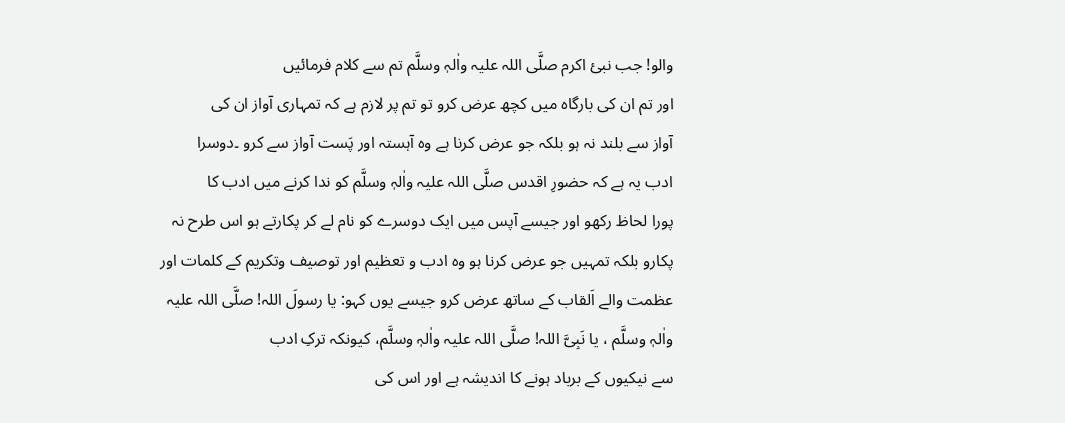والو! جب نبیٔ اکرم صلَّی اللہ علیہ واٰلہٖ وسلَّم تم سے کلام فرمائیں
اور تم ان کی بارگاہ میں کچھ عرض کرو تو تم پر لازم ہے کہ تمہاری آواز ان کی
آواز سے بلند نہ ہو بلکہ جو عرض کرنا ہے وہ آہستہ اور پَست آواز سے کرو ۔دوسرا
ادب یہ ہے کہ حضورِ اقدس صلَّی اللہ علیہ واٰلہٖ وسلَّم کو ندا کرنے میں ادب کا
پورا لحاظ رکھو اور جیسے آپس میں ایک دوسرے کو نام لے کر پکارتے ہو اس طرح نہ
پکارو بلکہ تمہیں جو عرض کرنا ہو وہ ادب و تعظیم اور توصیف وتکریم کے کلمات اور
عظمت والے اَلقاب کے ساتھ عرض کرو جیسے یوں کہو: یا رسولَ اللہ! صلَّی اللہ علیہ
واٰلہٖ وسلَّم ، یا نَبِیَّ اللہ! صلَّی اللہ علیہ واٰلہٖ وسلَّم، کیونکہ ترکِ ادب
سے نیکیوں کے برباد ہونے کا اندیشہ ہے اور اس کی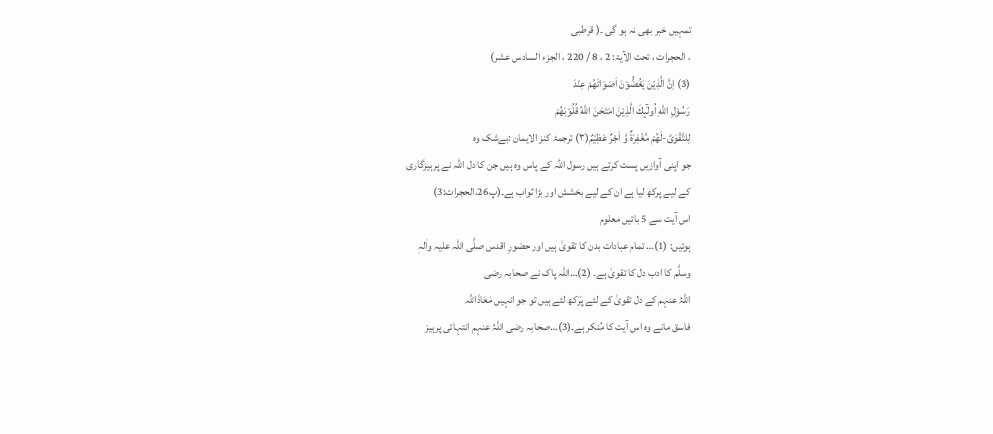تمہیں خبر بھی نہ ہو گی ۔( قرطبی
، الحجرات ، تحت الآیۃ: 2 ، 8 / 220 ، الجزء السادس عشر)
(3) اِنَّ الَّذِیْنَ یَغُضُّوْنَ اَصْوَاتَهُمْ عِنْدَ
رَسُوْلِ اللّٰهِ اُولٰٓىٕكَ الَّذِیْنَ امْتَحَنَ اللّٰهُ قُلُوْبَهُمْ
لِلتَّقْوٰىؕ-لَهُمْ مَّغْفِرَةٌ وَّ اَجْرٌ عَظِیْمٌ(۳) ترجمۂ کنز الایمان :بےشک وہ
جو اپنی آوازیں پست کرتے ہیں رسول اللہ کے پاس وہ ہیں جن کا دل اللہ نے پرہیزگاری
کے لیے پرکھ لیا ہے ان کے لیے بخشش اور بڑا ثواب ہے۔(پ26،الحجرات:3)
اس آیت سے 5 باتیں معلوم
ہوئیں: (1)… تمام عبادات بدن کا تقویٰ ہیں اور حضورِ اقدس صلَّی اللہ علیہ واٰلہٖ
وسلَّم کا ادب دل کا تقویٰ ہے۔ (2)…اللہ پاک نے صحابہ رضی
اللہُ عنہم کے دل تقویٰ کے لئے پَرَکھ لئے ہیں تو جو انہیں مَعَاذَاللہ
فاسق مانے وہ اس آیت کا مُنکر ہے۔(3)…صحابہ رضی اللہُ عنہم انتہائی پرہیز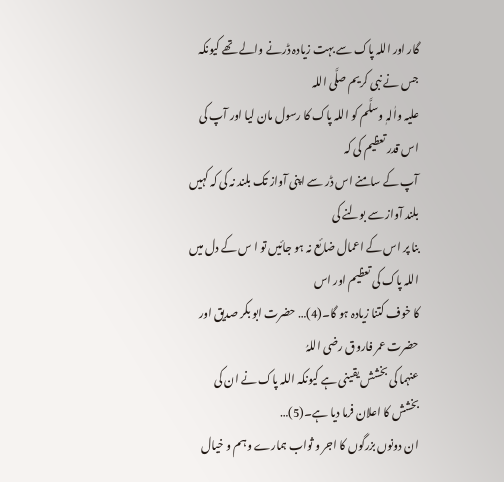گار اور اللہ پاک سے بہت زیادہ ڈرنے والے تھے کیونکہ جس نے نبی کریم صلَّی اللہ
علیہ واٰلہٖ وسلَّم کو اللہ پاک کا رسول مان لیا اور آپ کی اس قدر تعظیم کی کہ
آپ کے سامنے اس ڈر سے اپنی آواز تک بلند نہ کی کہ کہیں بلند آواز سے بولنے کی
بنا پر اس کے اعمال ضائع نہ ہو جائیں تو ا س کے دل میں اللہ پاک کی تعظیم اور اس
کا خوف کتنا زیادہ ہو گا۔(4)… حضرت ابو بکر صدیق اور حضرت عمر فاروق رضی اللہُ
عنہما کی بخشش یقینی ہے کیونکہ اللہ پاک نے ان کی بخشش کا اعلان فرما دیا ہے۔(5)…
ان دونوں بزرگوں کا اجر و ثواب ہمارے وہم و خیال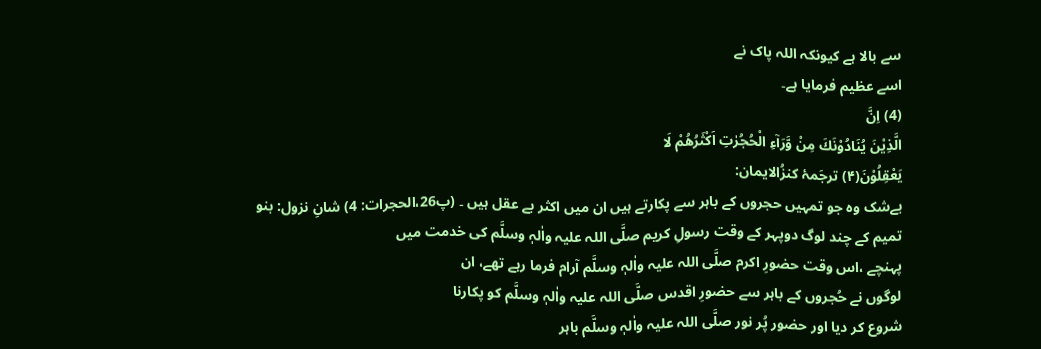سے بالا ہے کیونکہ اللہ پاک نے
اسے عظیم فرمایا ہے۔
(4) اِنَّ
الَّذِیْنَ یُنَادُوْنَكَ مِنْ وَّرَآءِ الْحُجُرٰتِ اَكْثَرُهُمْ لَا
یَعْقِلُوْنَ(۴) ترجَمۂ کنزُالایمان:
بےشک وہ جو تمہیں حجروں کے باہر سے پکارتے ہیں ان میں اکثر بے عقل ہیں ۔ (پ26،الحجرات: 4) شانِ نزول: بنو
تمیم کے چند لوگ دوپہر کے وقت رسولِ کریم صلَّی اللہ علیہ واٰلہٖ وسلَّم کی خدمت میں
پہنچے ،اس وقت حضورِ اکرم صلَّی اللہ علیہ واٰلہٖ وسلَّم آرام فرما رہے تھے، ان
لوگوں نے حُجروں کے باہر سے حضورِ اقدس صلَّی اللہ علیہ واٰلہٖ وسلَّم کو پکارنا
شروع کر دیا اور حضور پُر نور صلَّی اللہ علیہ واٰلہٖ وسلَّم باہر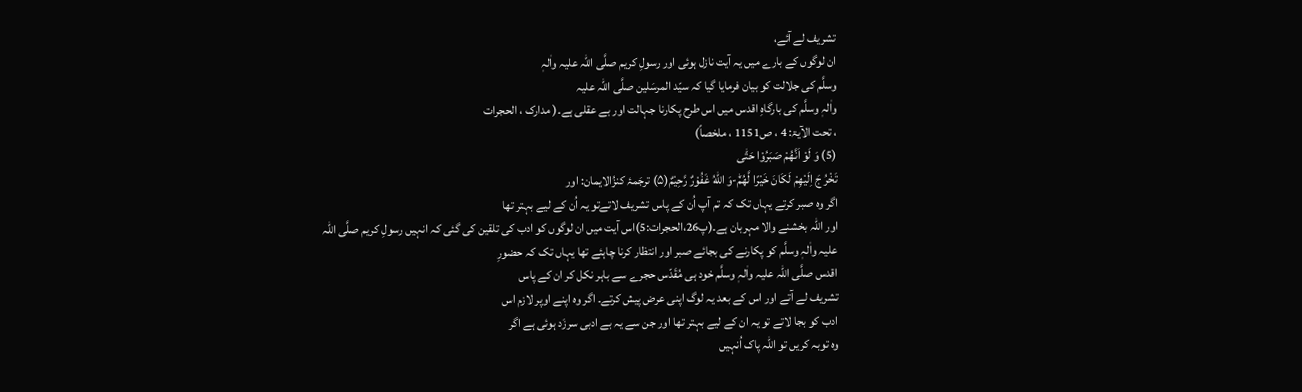تشریف لے آئے،
ان لوگوں کے بارے میں یہ آیت نازل ہوئی اور رسولِ کریم صلَّی اللہ علیہ واٰلہٖ
وسلَّم کی جلالت کو بیان فرمایا گیا کہ سیّد المرسَلین صلَّی اللہ علیہ
واٰلہٖ وسلَّم کی بارگاہِ اقدس میں اس طرح پکارنا جہالت اور بے عقلی ہے۔( مدارک ، الحجرات
، تحت الآیۃ: 4 ، ص1151 ، ملخصاً)
(5) وَ لَوْ اَنَّهُمْ صَبَرُوْا حَتّٰى
تَخْرُ جَ اِلَیْهِمْ لَكَانَ خَیْرًا لَّهُمْؕ-وَ اللّٰهُ غَفُوْرٌ رَّحِیْمٌ(۵) ترجَمۂ کنزُالایمان: اور
اگر وہ صبر کرتے یہاں تک کہ تم آپ اُن کے پاس تشریف لاتےتو یہ اُن کے لیے بہتر تھا
اور اللہ بخشنے والا مہربان ہے۔(پ26،الحجرات:5)اس آیت میں ان لوگوں کو ادب کی تلقین کی گئی کہ انہیں رسولِ کریم صلَّی اللہ
علیہ واٰلہٖ وسلَّم کو پکارنے کی بجائے صبر اور انتظار کرنا چاہئے تھا یہاں تک کہ حضورِ
اقدس صلَّی اللہ علیہ واٰلہٖ وسلَّم خود ہی مُقَدّس حجرے سے باہر نکل کر ان کے پاس
تشریف لے آتے اور اس کے بعد یہ لوگ اپنی عرض پیش کرتے۔ اگر وہ اپنے اوپر لازم اس
ادب کو بجا لاتے تو یہ ان کے لیے بہتر تھا اور جن سے یہ بے ادبی سرزَد ہوئی ہے اگر
وہ توبہ کریں تو اللہ پاک اُنہیں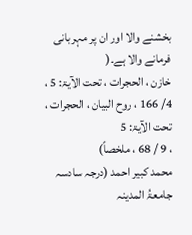بخشنے والا اور ان پر مہربانی فرمانے والا ہے۔(
خازن ، الحجرات ، تحت الآیۃ: 5 ، 4/ 166 ، روح البیان ، الحجرات ، تحت الآیۃ: 5
، 9 / 68 ، ملخصاً)
محمد کبیر احمد (درجہ سادسہ جامعۃُ المدینہ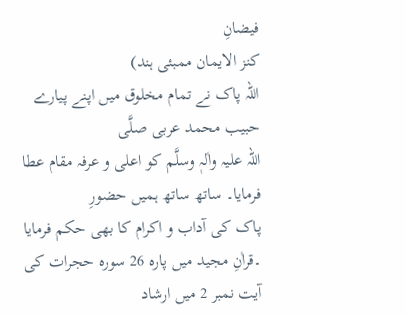فیضانِ
کنز الایمان ممبئی ہند)
اللہ پاک نے تمام مخلوق میں اپنے پیارے حبیب محمد عربی صلَّی
اللہ علیہ واٰلہٖ وسلَّم کو اعلی و عرفہ مقام عطا فرمایا۔ ساتھ ساتھ ہمیں حضورِ
پاک کی آداب و اکرام کا بھی حکم فرمایا ۔قراٰنِ مجید میں پارہ 26 سورہ حجرات کی
آیت نمبر 2 میں ارشاد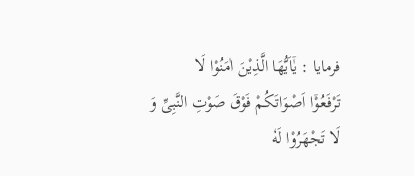فرمایا : یٰۤاَیُّهَا الَّذِیْنَ اٰمَنُوْا لَا
تَرْفَعُوْۤا اَصْوَاتَكُمْ فَوْقَ صَوْتِ النَّبِیِّ وَ لَا تَجْهَرُوْا لَهٗ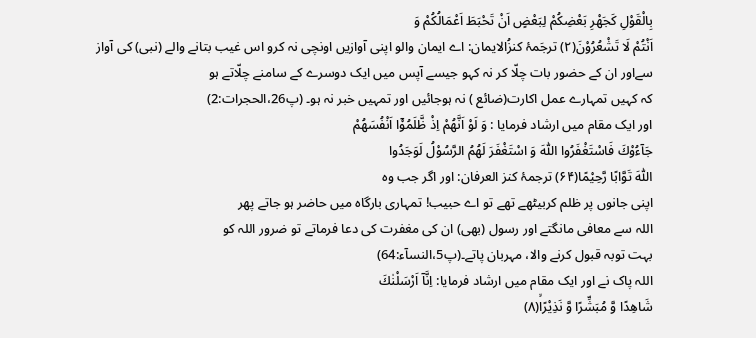بِالْقَوْلِ كَجَهْرِ بَعْضِكُمْ لِبَعْضٍ اَنْ تَحْبَطَ اَعْمَالُكُمْ وَ
اَنْتُمْ لَا تَشْعُرُوْنَ(۲) ترجَمۂ کنزُالایمان: اے ایمان والو اپنی آوازیں اونچی نہ کرو اس غیب بتانے والے (نبی) کی آواز
سےاور ان کے حضور بات چلّا کر نہ کہو جیسے آپس میں ایک دوسرے کے سامنے چلّاتے ہو
کہ کہیں تمہارے عمل اکارت(ضائع ) نہ ہوجائیں اور تمہیں خبر نہ ہو۔ (پ26،الحجرات:2)
اور ایک مقام میں ارشاد فرمایا : وَ لَوْ اَنَّهُمْ اِذْ ظَّلَمُوْۤا اَنْفُسَهُمْ
جَآءُوْكَ فَاسْتَغْفَرُوا اللّٰهَ وَ اسْتَغْفَرَ لَهُمُ الرَّسُوْلُ لَوَجَدُوا
اللّٰهَ تَوَّابًا رَّحِیْمًا(۶۴) ترجمۂ کنز العرفان: اور اگر جب وہ
اپنی جانوں پر ظلم کربیٹھے تھے تو اے حبیب! تمہاری بارگاہ میں حاضر ہو جاتے پھر
اللہ سے معافی مانگتے اور رسول (بھی) ان کی مغفرت کی دعا فرماتے تو ضرور اللہ کو
بہت توبہ قبول کرنے والا، مہربان پاتے۔(پ5،النسآء:64)
اللہ پاک نے اور ایک مقام میں ارشاد فرمایا: اِنَّاۤ اَرْسَلْنٰكَ
شَاهِدًا وَّ مُبَشِّرًا وَّ نَذِیْرًاۙ(۸)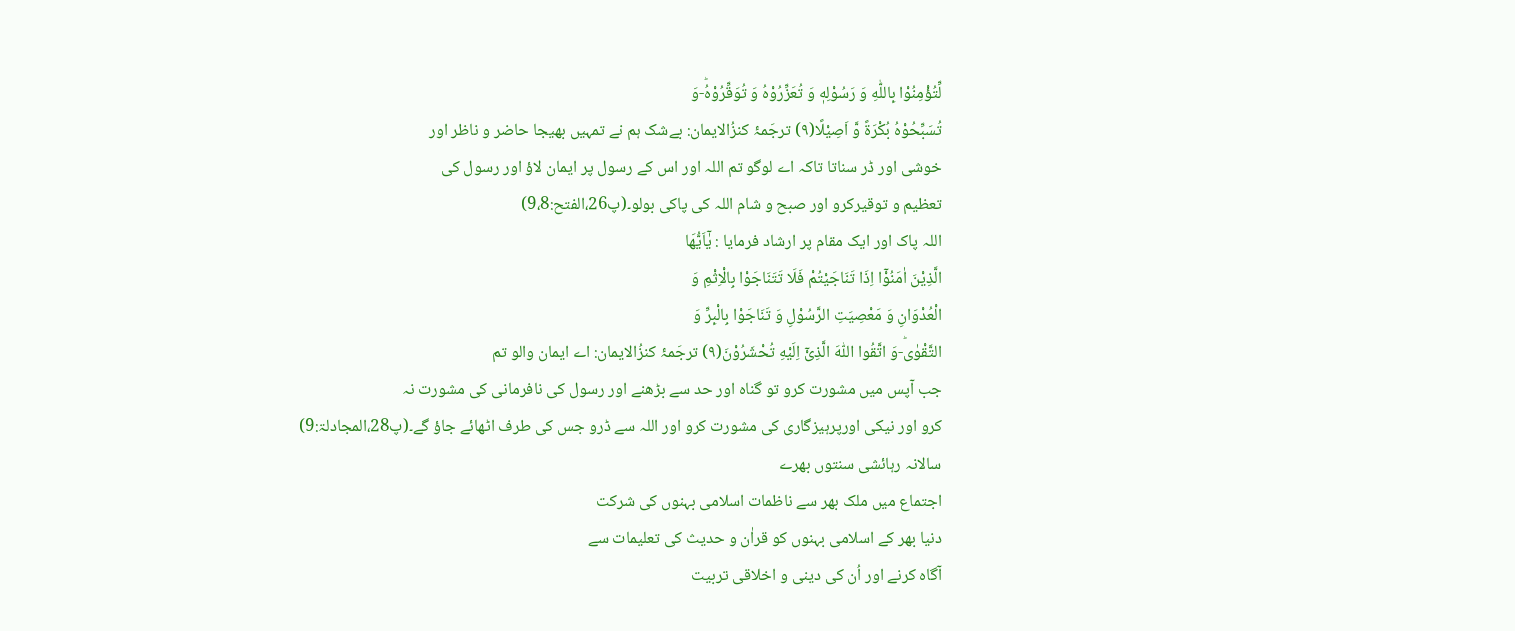لِّتُؤْمِنُوْا بِاللّٰهِ وَ رَسُوْلِهٖ وَ تُعَزِّرُوْهُ وَ تُوَقِّرُوْهُؕ-وَ
تُسَبِّحُوْهُ بُكْرَةً وَّ اَصِیْلًا(۹) ترجَمۂ کنزُالایمان: بےشک ہم نے تمہیں بھیجا حاضر و ناظر اور
خوشی اور ڈر سناتا تاکہ اے لوگو تم اللہ اور اس کے رسول پر ایمان لاؤ اور رسول کی
تعظیم و توقیرکرو اور صبح و شام اللہ کی پاکی بولو۔(پ26،الفتح:9،8)
اللہ پاک اور ایک مقام پر ارشاد فرمایا : یٰۤاَیُّهَا
الَّذِیْنَ اٰمَنُوْۤا اِذَا تَنَاجَیْتُمْ فَلَا تَتَنَاجَوْا بِالْاِثْمِ وَ
الْعُدْوَانِ وَ مَعْصِیَتِ الرَّسُوْلِ وَ تَنَاجَوْا بِالْبِرِّ وَ
التَّقْوٰىؕ-وَ اتَّقُوا اللّٰهَ الَّذِیْۤ اِلَیْهِ تُحْشَرُوْنَ(۹) ترجَمۂ کنزُالایمان: اے ایمان والو تم
جب آپس میں مشورت کرو تو گناہ اور حد سے بڑھنے اور رسول کی نافرمانی کی مشورت نہ
کرو اور نیکی اورپرہیزگاری کی مشورت کرو اور اللہ سے ڈرو جس کی طرف اٹھائے جاؤ گے۔(پ28،المجادلۃ:9)
سالانہ رہائشی سنتوں بھرے
اجتماع میں ملک بھر سے ناظمات اسلامی بہنوں کی شرکت
دنیا بھر کے اسلامی بہنوں کو قراٰن و حدیث کی تعلیمات سے
آگاہ کرنے اور اُن کی دینی و اخلاقی تربیت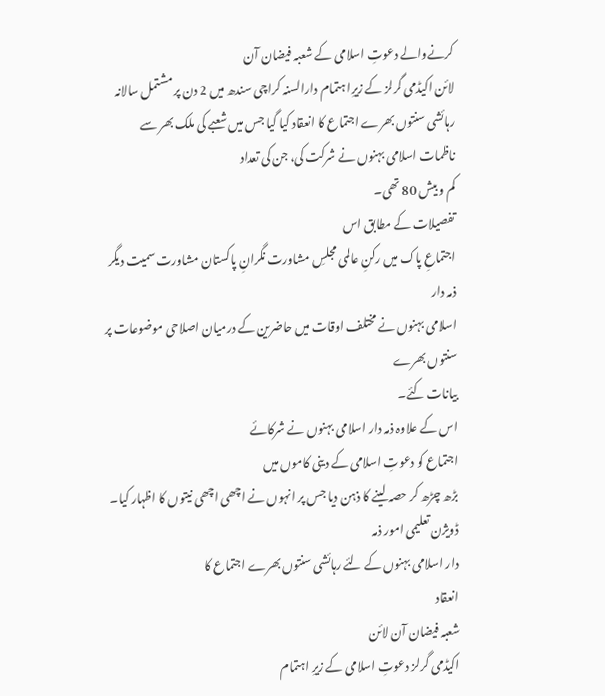کرنےوالے دعوتِ اسلامی کے شعبہ فیضان آن
لائن اکیڈمی گرلز کے زیرِا ہتمام دارالسنہ کراچی سندھ میں 2 دن پر مشتمل سالانہ
رہائشی سنتوں بھرے اجتماع کا انعقاد کیا گیا جس میں شعبے کی ملک بھر سے ناظمات اسلامی بہنوں نے شرکت کی، جن کی تعداد
کم و بیش 80 تھی۔
تفصیلات کے مطابق اس
اجتماعِ پاک میں رکنِ عالمی مجلسِ مشاورت نگرانِ پاکستان مشاورت سمیت دیگر ذمہ دار
اسلامی بہنوں نے مختلف اوقات میں حاضرین کے درمیان اصلاحی موضوعات پر سنتوں بھرے
بیانات کئے۔
اس کے علاوہ ذمہ دار اسلامی بہنوں نے شرکائے
اجتماع کو دعوتِ اسلامی کے دینی کاموں میں
بڑھ چڑھ کر حصہ لینے کا ذہن دیا جس پر انہوں نے اچھی اچھی نیتوں کا اظہار کیا۔
ڈویژن تعلیمی امور ذمہ
دار اسلامی بہنوں کے لئے رہائشی سنتوں بھرے اجتماع کا
انعقاد
شعبہ فیضان آن لائن
اکیڈمی گرلز دعوتِ اسلامی کے زیرِ اہتمام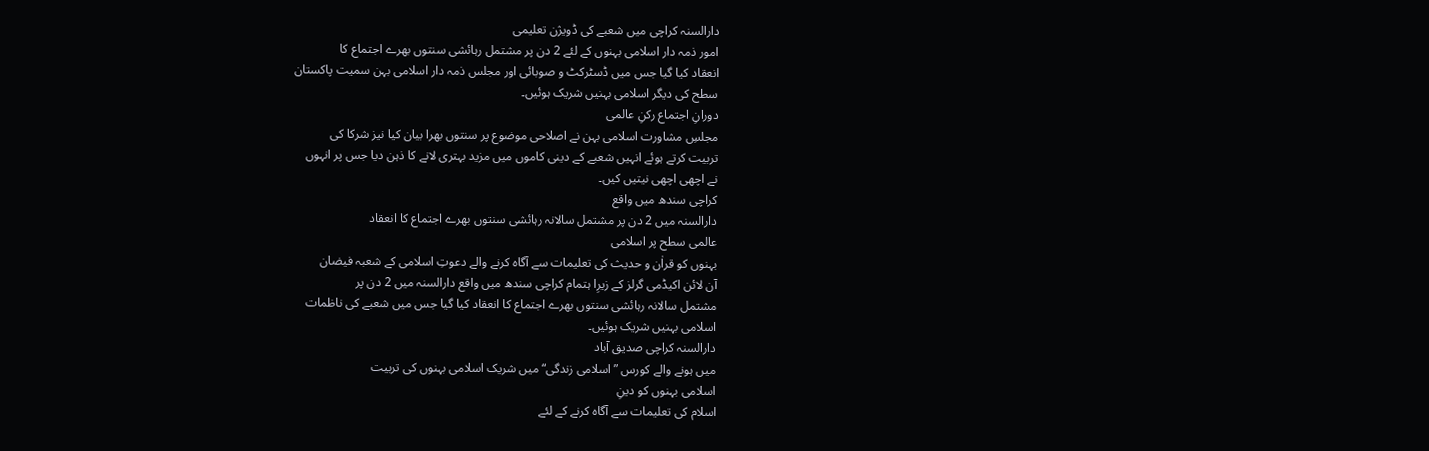دارالسنہ کراچی میں شعبے کی ڈویژن تعلیمی
امور ذمہ دار اسلامی بہنوں کے لئے 2 دن پر مشتمل رہائشی سنتوں بھرے اجتماع کا
انعقاد کیا گیا جس میں ڈسٹرکٹ و صوبائی اور مجلس ذمہ دار اسلامی بہن سمیت پاکستان
سطح کی دیگر اسلامی بہنیں شریک ہوئیں۔
دورانِ اجتماع رکنِ عالمی
مجلسِ مشاورت اسلامی بہن نے اصلاحی موضوع پر سنتوں بھرا بیان کیا نیز شرکا کی
تربیت کرتے ہوئے انہیں شعبے کے دینی کاموں میں مزید بہتری لانے کا ذہن دیا جس پر انہوں
نے اچھی اچھی نیتیں کیں۔
کراچی سندھ میں واقع
دارالسنہ میں 2 دن پر مشتمل سالانہ رہائشی سنتوں بھرے اجتماع کا انعقاد
عالمی سطح پر اسلامی
بہنوں کو قراٰن و حدیث کی تعلیمات سے آگاہ کرنے والے دعوتِ اسلامی کے شعبہ فیضان
آن لائن اکیڈمی گرلز کے زیرِا ہتمام کراچی سندھ میں واقع دارالسنہ میں 2 دن پر
مشتمل سالانہ رہائشی سنتوں بھرے اجتماع کا انعقاد کیا گیا جس میں شعبے کی ناظمات
اسلامی بہنیں شریک ہوئیں۔
دارالسنہ کراچی صدیق آباد
میں ہونے والے کورس ”اسلامی زندگی“ میں شریک اسلامی بہنوں کی تربیت
اسلامی بہنوں کو دینِ
اسلام کی تعلیمات سے آگاہ کرنے کے لئے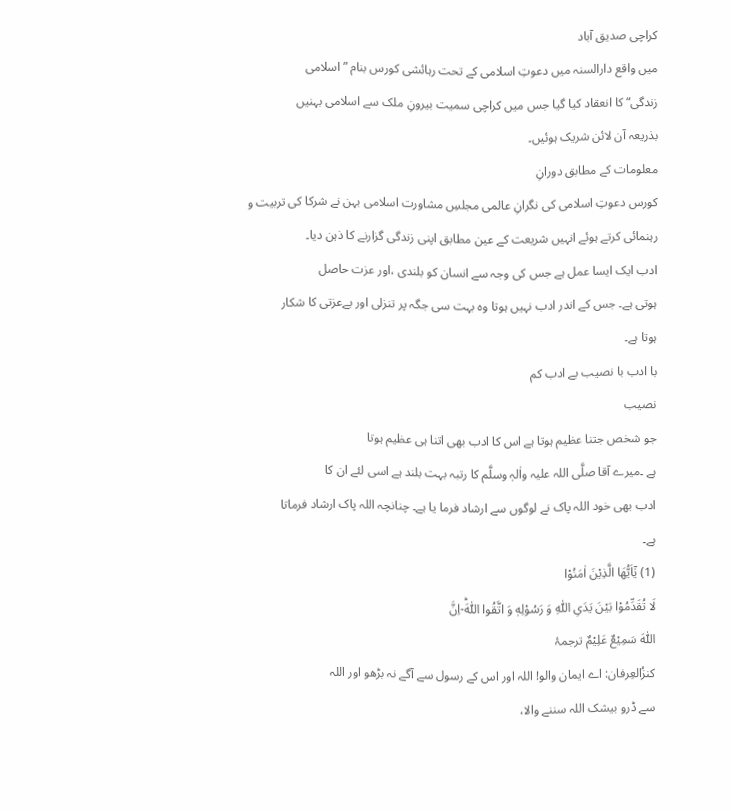کراچی صدیق آباد
میں واقع دارالسنہ میں دعوتِ اسلامی کے تحت رہائشی کورس بنام ”اسلامی
زندگی“ کا انعقاد کیا گیا جس میں کراچی سمیت بیرونِ ملک سے اسلامی بہنیں
بذریعہ آن لائن شریک ہوئیں۔
معلومات کے مطابق دورانِ
کورس دعوتِ اسلامی کی نگرانِ عالمی مجلسِ مشاورت اسلامی بہن نے شرکا کی تربیت و
رہنمائی کرتے ہوئے انہیں شریعت کے عین مطابق اپنی زندگی گزارنے کا ذہن دیا۔
ادب ایک ایسا عمل ہے جس کی وجہ سے انسان کو بلندی ،اور عزت حاصل
ہوتی ہے۔ جس کے اندر ادب نہیں ہوتا وہ بہت سی جگہ پر تنزلی اور بےعزتی کا شکار
ہوتا ہے۔
با ادب با نصیب بے ادب کم
نصیب
جو شخص جتنا عظیم ہوتا ہے اس کا ادب بھی اتنا ہی عظیم ہوتا
ہے ۔میرے آقا صلَّی اللہ علیہ واٰلہٖ وسلَّم کا رتبہ بہت بلند ہے اسی لئے ان کا
ادب بھی خود اللہ پاک نے لوگوں سے ارشاد فرما یا ہے۔ چنانچہ اللہ پاک ارشاد فرماتا
ہے۔
(1) یٰۤاَیُّهَا الَّذِیْنَ اٰمَنُوْا
لَا تُقَدِّمُوْا بَیْنَ یَدَیِ اللّٰهِ وَ رَسُوْلِهٖ وَ اتَّقُوا اللّٰهَؕ-اِنَّ
اللّٰهَ سَمِیْعٌ عَلِیْمٌ ترجمۂ
کنزُالعِرفان: اے ایمان والو! اللہ اور اس کے رسول سے آگے نہ بڑھو اور اللہ
سے ڈرو بیشک اللہ سننے والا،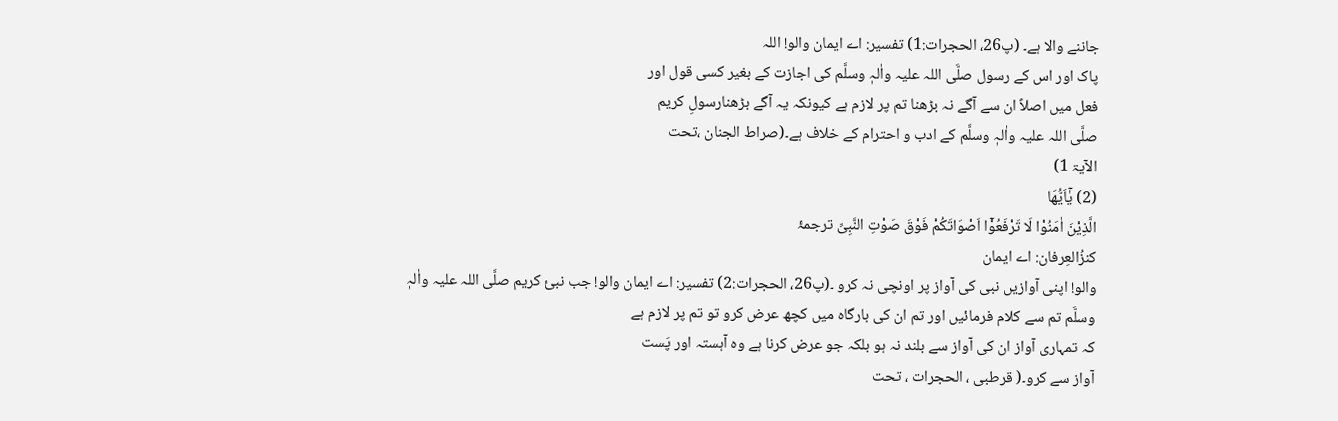جاننے والا ہے۔ (پ26، الحجرات:1) تفسیر: اے ایمان والو! اللہ
پاک اور اس کے رسول صلَّی اللہ علیہ واٰلہٖ وسلَّم کی اجازت کے بغیر کسی قول اور
فعل میں اصلاً ان سے آگے نہ بڑھنا تم پر لازم ہے کیونکہ یہ آگے بڑھنارسولِ کریم
صلَّی اللہ علیہ واٰلہٖ وسلَّم کے ادب و احترام کے خلاف ہے۔(صراط الجنان ،تحت
الآیۃ 1)
(2) یٰۤاَیُّهَا
الَّذِیْنَ اٰمَنُوْا لَا تَرْفَعُوْۤا اَصْوَاتَكُمْ فَوْقَ صَوْتِ النَّبِیِّ ترجمۂ
کنزُالعِرفان: اے ایمان
والو! اپنی آوازیں نبی کی آواز پر اونچی نہ کرو ۔(پ26، الحجرات:2) تفسیر: اے ایمان والو! جب نبیٔ کریم صلَّی اللہ علیہ واٰلہٖ
وسلَّم تم سے کلام فرمائیں اور تم ان کی بارگاہ میں کچھ عرض کرو تو تم پر لازم ہے
کہ تمہاری آواز ان کی آواز سے بلند نہ ہو بلکہ جو عرض کرنا ہے وہ آہستہ اور پَست
آواز سے کرو۔( قرطبی ، الحجرات ، تحت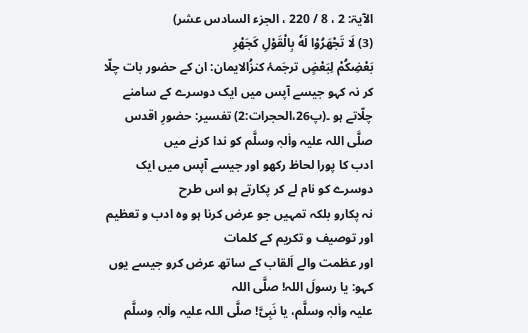الآیۃ: 2 ، 8 / 220 ، الجزء السادس عشر)
(3) لَا تَجْهَرُوْا لَهٗ بِالْقَوْلِ كَجَهْرِ
بَعْضِكُمْ لِبَعْضٍ ترجَمۂ کنزُالایمان: ان کے حضور بات چلّا کر نہ کہو جیسے آپس میں ایک دوسرے کے سامنے چلّاتے ہو ۔(پ26،الحجرات:2) تفسیر: حضورِ اقدس صلَّی اللہ علیہ واٰلہٖ وسلَّم کو ندا کرنے میں
ادب کا پورا لحاظ رکھو اور جیسے آپس میں ایک دوسرے کو نام لے کر پکارتے ہو اس طرح
نہ پکارو بلکہ تمہیں جو عرض کرنا ہو وہ ادب و تعظیم اور توصیف و تکریم کے کلمات
اور عظمت والے اَلقاب کے ساتھ عرض کرو جیسے یوں کہو: یا رسولَ اللہ! صلَّی اللہ
علیہ واٰلہٖ وسلَّم، یا نَبِیَّ! صلَّی اللہ علیہ واٰلہٖ وسلَّم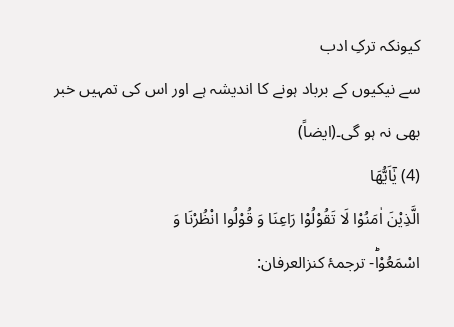کیونکہ ترکِ ادب
سے نیکیوں کے برباد ہونے کا اندیشہ ہے اور اس کی تمہیں خبر بھی نہ ہو گی۔(ایضاً)
(4) یٰۤاَیُّهَا
الَّذِیْنَ اٰمَنُوْا لَا تَقُوْلُوْا رَاعِنَا وَ قُوْلُوا انْظُرْنَا وَ
اسْمَعُوْاؕ- ترجمۂ کنزالعرفان: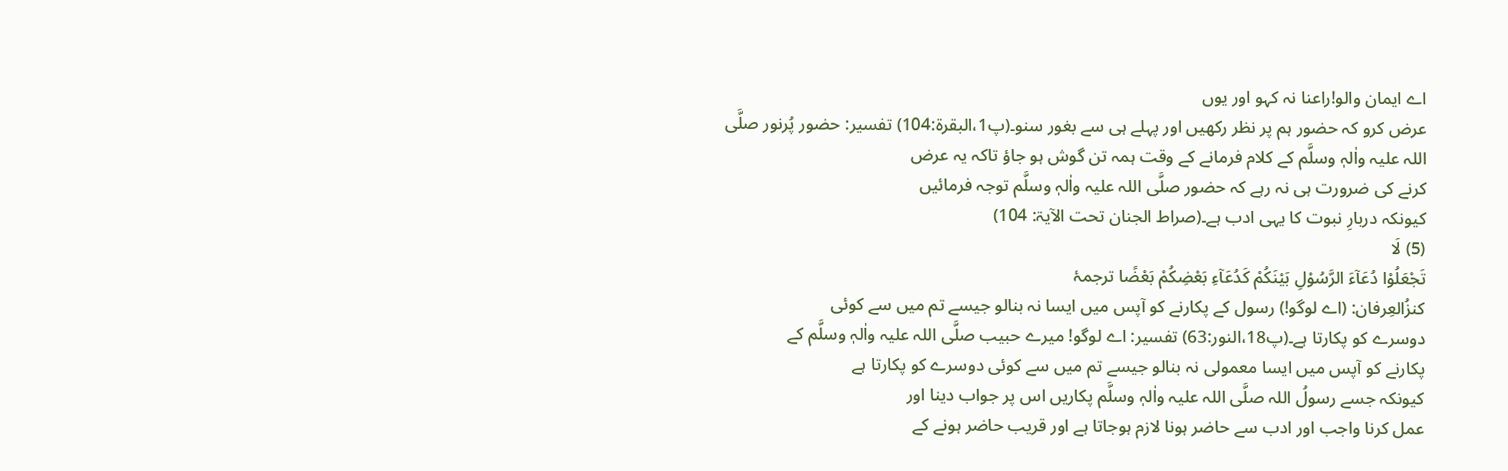اے ایمان والو!راعنا نہ کہو اور یوں
عرض کرو کہ حضور ہم پر نظر رکھیں اور پہلے ہی سے بغور سنو۔(پ1،البقرۃ:104) تفسیر: حضور پُرنور صلَّی
اللہ علیہ واٰلہٖ وسلَّم کے کلام فرمانے کے وقت ہمہ تن گوش ہو جاؤ تاکہ یہ عرض
کرنے کی ضرورت ہی نہ رہے کہ حضور صلَّی اللہ علیہ واٰلہٖ وسلَّم توجہ فرمائیں
کیونکہ دربارِ نبوت کا یہی ادب ہے۔(صراط الجنان تحت الآیۃ: 104)
(5) لَا
تَجْعَلُوْا دُعَآءَ الرَّسُوْلِ بَیْنَكُمْ كَدُعَآءِ بَعْضِكُمْ بَعْضًا ترجمۂ
کنزُالعِرفان: (اے لوگو!) رسول کے پکارنے کو آپس میں ایسا نہ بنالو جیسے تم میں سے کوئی
دوسرے کو پکارتا ہے۔(پ18،النور:63) تفسیر: اے لوگو! میرے حبیب صلَّی اللہ علیہ واٰلہٖ وسلَّم کے
پکارنے کو آپس میں ایسا معمولی نہ بنالو جیسے تم میں سے کوئی دوسرے کو پکارتا ہے
کیونکہ جسے رسولُ اللہ صلَّی اللہ علیہ واٰلہٖ وسلَّم پکاریں اس پر جواب دینا اور
عمل کرنا واجب اور ادب سے حاضر ہونا لازم ہوجاتا ہے اور قریب حاضر ہونے کے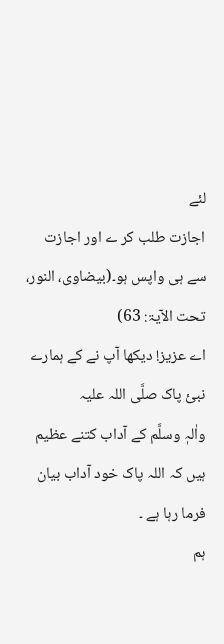لئے
اجازت طلب کر ے اور اجازت سے ہی واپس ہو۔(بیضاوی، النور، تحت الآیۃ: 63)
اے عزیز! دیکھا آپ نے کے ہمارے نبیٔ پاک صلَّی اللہ علیہ
واٰلہٖ وسلَّم کے آداب کتنے عظیم ہیں کہ اللہ پاک خود آداب بیان فرما رہا ہے ۔
ہم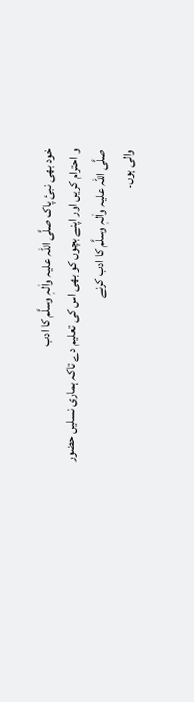خود بھی نبیٔ پاک صلَّی اللہ علیہ واٰلہٖ وسلَّم کا ادب
و احترام کریں اور اپنے بچوں کو بھی اس کی تعلیم دے تاکہ ہماری نسلیں حضور صلَّی اللہ علیہ واٰلہٖ وسلَّم کا ادب کرنے
والی ہوں۔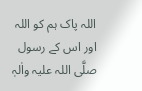اللہ پاک ہم کو اللہ اور اس کے رسول صلَّی اللہ علیہ واٰلہٖ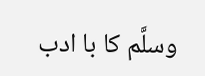وسلَّم کا با ادب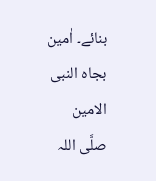بنائے۔ اٰمین بجاہ النبی الامین صلَّی اللہ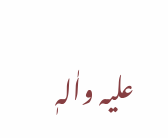علیہ واٰلہٖ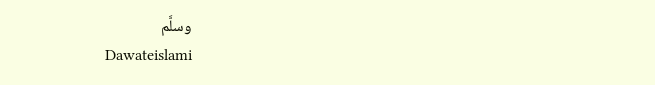وسلَّم
Dawateislami